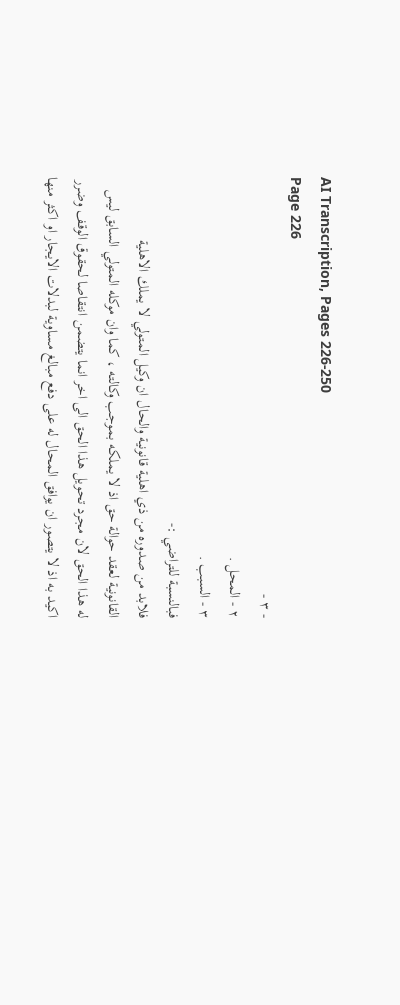AI Transcription, Pages 226-250
Page 226
- ٣ -
٢ - المحل .
٣ - السبب .
فبالنسبة للتراضي :-
فلابد من صدوره من ذي اهلية قانونية والحال ان وكيل المتولي لا يملك الاهلية
القانونية لعقد حوالة حق اذ لا يملكه بموجب وكالته ، كما وان موكله المتولي السابق ليس
له هذا الحق لان مجرد تحويل هذا الحق الى اخر انما يتضمن انتقاصا لحقوق الوقف وضرر
اكيد به اذ لا يتصور ان يوافق المحال له على دفع مبالغ مساوية لبدلات الايجار او اكثر منها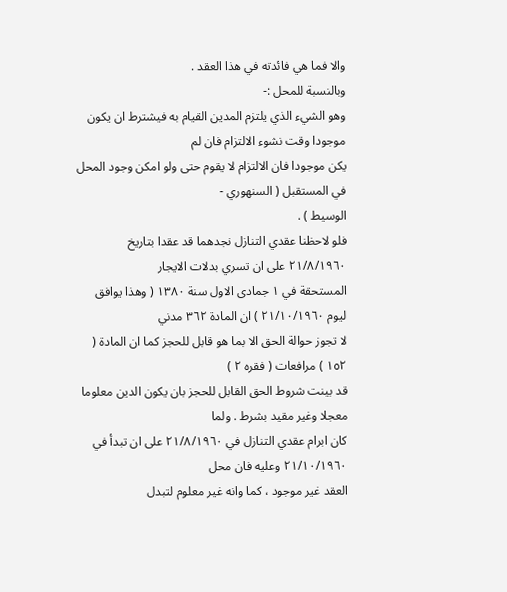والا فما هي فائدته في هذا العقد .
وبالنسبة للمحل :-
وهو الشيء الذي يلتزم المدين القيام به فيشترط ان يكون موجودا وقت نشوء الالتزام فان لم
يكن موجودا فان الالتزام لا يقوم حتى ولو امكن وجود المحل في المستقبل ( السنهوري -
الوسيط ) .
فلو لاحظنا عقدي التنازل نجدهما قد عقدا بتاريخ ٢١/٨/١٩٦٠ على ان تسري بدلات الايجار
المستحقة في ١ جمادى الاول سنة ١٣٨٠ ( وهذا يوافق ليوم ٢١/١٠/١٩٦٠ ) ان المادة ٣٦٢ مدني
لا تجوز حوالة الحق الا بما هو قابل للحجز كما ان المادة ( ١٥٢ ) مرافعات ( فقره ٢ )
قد بينت شروط الحق القابل للحجز بان يكون الدين معلوما معجلا وغير مقيد بشرط . ولما
كان ابرام عقدي التنازل في ٢١/٨/١٩٦٠ على ان تبدأ في ٢١/١٠/١٩٦٠ وعليه فان محل
العقد غير موجود ، كما وانه غير معلوم لتبدل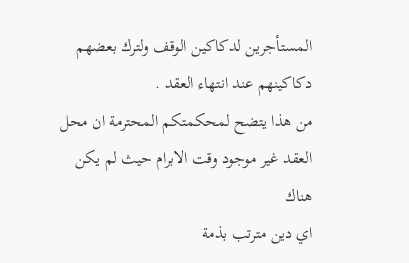المستأجرين لدكاكين الوقف ولترك بعضهم
دكاكينهم عند انتهاء العقد .
من هذا يتضح لمحكمتكم المحترمة ان محل العقد غير موجود وقت الابرام حيث لم يكن هناك
اي دين مترتب بذمة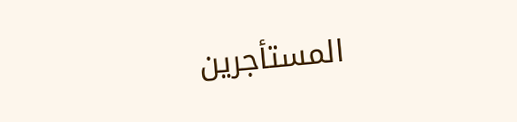المستأجرين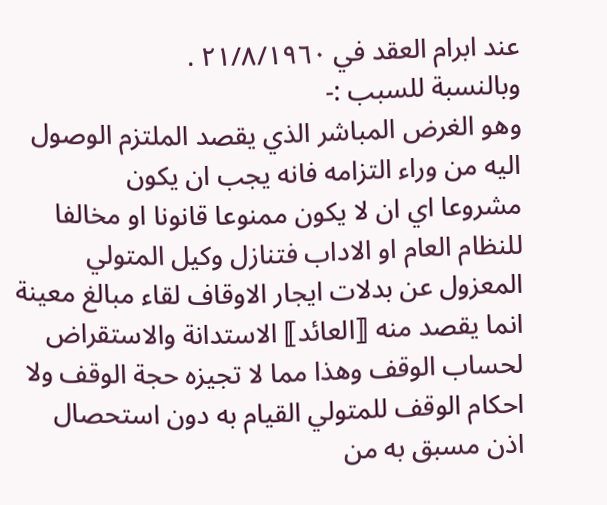عند ابرام العقد في ٢١/٨/١٩٦٠ .
وبالنسبة للسبب :-
وهو الغرض المباشر الذي يقصد الملتزم الوصول اليه من وراء التزامه فانه يجب ان يكون
مشروعا اي ان لا يكون ممنوعا قانونا او مخالفا للنظام العام او الاداب فتنازل وكيل المتولي
المعزول عن بدلات ايجار الاوقاف لقاء مبالغ معينة انما يقصد منه ⟦العائد⟧ الاستدانة والاستقراض
لحساب الوقف وهذا مما لا تجيزه حجة الوقف ولا احكام الوقف للمتولي القيام به دون استحصال
اذن مسبق به من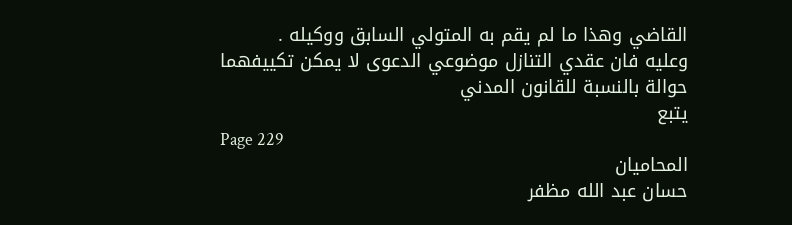القاضي وهذا ما لم يقم به المتولي السابق ووكيله .
وعليه فان عقدي التنازل موضوعي الدعوى لا يمكن تكييفهما حوالة بالنسبة للقانون المدني
يتبع
Page 229
المحاميان
حسان عبد الله مظفر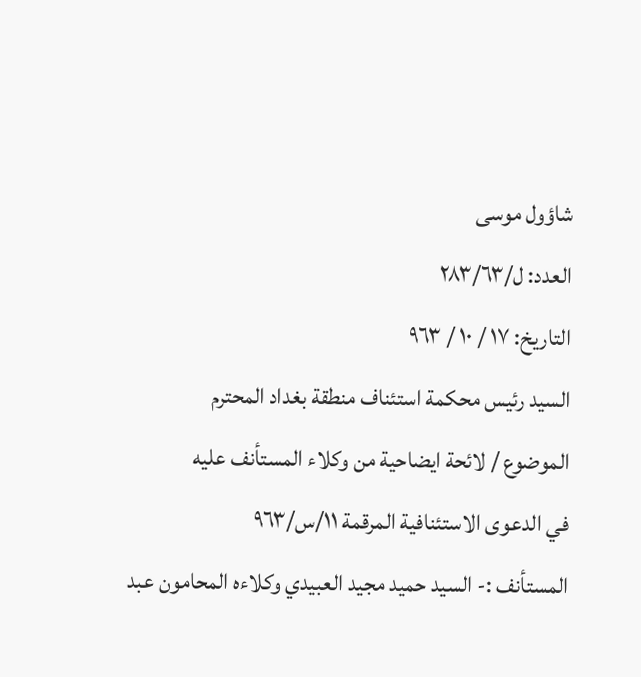شاؤول موسى
العدد: ل/٢٨٣/٦٣
التاريخ: ١٧ / ١٠ / ٩٦٣
السيد رئيس محكمة استئناف منطقة بغداد المحترم
الموضوع / لائحة ايضاحية من وكلاء المستأنف عليه
في الدعوى الاستئنافية المرقمة ١١/س/٩٦٣
المستأنف :- السيد حميد مجيد العبيدي وكلاءه المحامون عبد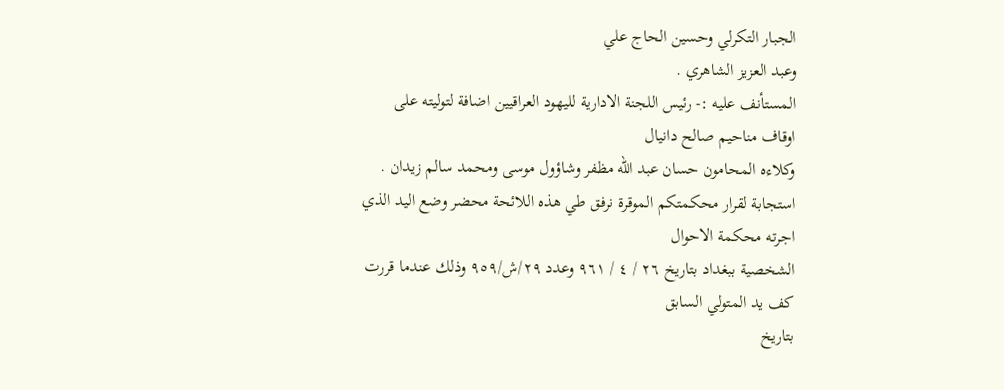الجبار التكرلي وحسين الحاج علي
وعبد العزيز الشاهري .
المستأنف عليه :- رئيس اللجنة الادارية لليهود العراقيين اضافة لتوليته على اوقاف مناحيم صالح دانيال
وكلاءه المحامون حسان عبد الله مظفر وشاؤول موسى ومحمد سالم زيدان .
استجابة لقرار محكمتكم الموقرة نرفق طي هذه اللائحة محضر وضع اليد الذي اجرته محكمة الاحوال
الشخصية ببغداد بتاريخ ٢٦ / ٤ / ٩٦١ وعدد ٢٩/ش/٩٥٩ وذلك عندما قررت كف يد المتولي السابق
بتاريخ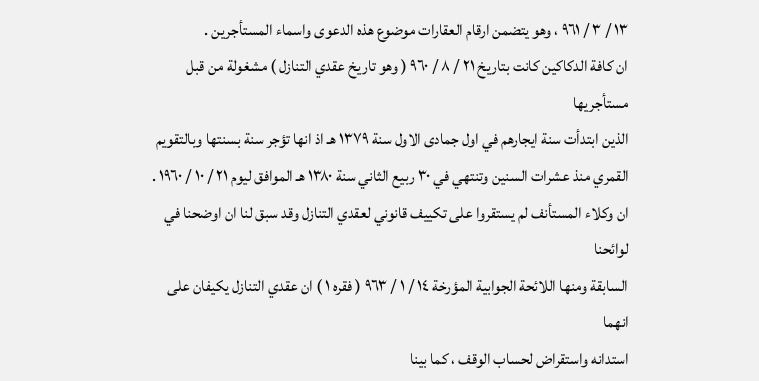١٣ / ٣ / ٩٦١ ، وهو يتضمن ارقام العقارات موضوع هذه الدعوى واسماء المستأجرين .
ان كافة الدكاكين كانت بتاريخ ٢١ / ٨ / ٩٦٠ ( وهو تاريخ عقدي التنازل ) مشغولة من قبل مستأجريها
الذين ابتدأت سنة ايجارهم في اول جمادى الاول سنة ١٣٧٩ هـ اذ انها تؤجر سنة بسنتها وبالتقويم
القمري منذ عشرات السنين وتنتهي في ٣٠ ربيع الثاني سنة ١٣٨٠ هـ الموافق ليوم ٢١ / ١٠ / ١٩٦٠ .
ان وكلاء المستأنف لم يستقروا على تكييف قانوني لعقدي التنازل وقد سبق لنا ان اوضحنا في لوائحنا
السابقة ومنها اللائحة الجوابية المؤرخة ١٤ / ١ / ٩٦٣ ( فقره ١ ) ان عقدي التنازل يكيفان على انهما
استدانه واستقراض لحساب الوقف ، كما بينا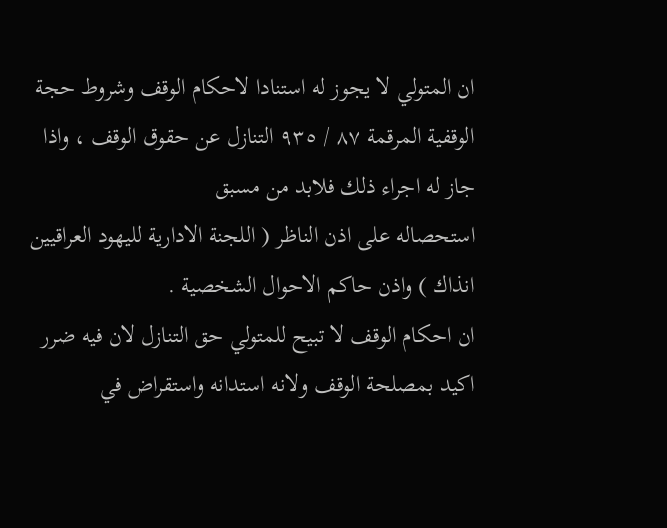ان المتولي لا يجوز له استنادا لاحكام الوقف وشروط حجة
الوقفية المرقمة ٨٧ / ٩٣٥ التنازل عن حقوق الوقف ، واذا جاز له اجراء ذلك فلابد من مسبق
استحصاله على اذن الناظر ( اللجنة الادارية لليهود العراقيين انذاك ) واذن حاكم الاحوال الشخصية .
ان احكام الوقف لا تبيح للمتولي حق التنازل لان فيه ضرر اكيد بمصلحة الوقف ولانه استدانه واستقراض في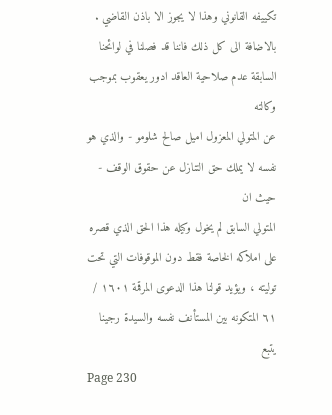تكييفه القانوني وهذا لا يجوز الا باذن القاضي .
بالاضافة الى كل ذلك فاننا قد فصلنا في لوائحنا السابقة عدم صلاحية العاقد ادور يعقوب بموجب وكالته
عن المتولي المعزول اميل صالح شلومو - والذي هو نفسه لا يملك حق التنازل عن حقوق الوقف - حيث ان
المتولي السابق لم يخول وكيله هذا الحق الذي قصره على املاكه الخاصة فقط دون الموقوفات التي تحت
توليته ، ويؤيد قولنا هذا الدعوى المرقمة ١٦٠١ / ٦١ المتكونه بين المستأنف نفسه والسيدة رجينا
يتبع
Page 230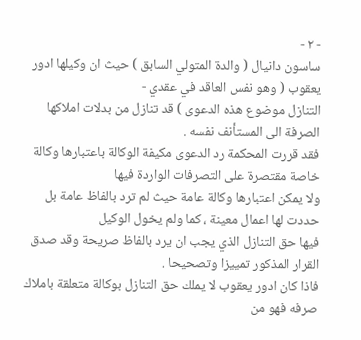- ٢ -
ساسون دانيال ( والدة المتولي السابق ) حيث ان وكيلها ادور يعقوب ( وهو نفس العاقد في عقدي -
التنازل موضوع هذه الدعوى ) قد تنازل من بدلات املاكها الصرفة الى المستأنف نفسه .
فقد قررت المحكمة رد الدعوى مكيفة الوكالة باعتبارها وكالة خاصة مقتصرة على التصرفات الواردة فيها
ولا يمكن اعتبارها وكالة عامة حيث لم ترد بالفاظ عامة بل حددت لها اعمال معينة ، كما ولم يخول الوكيل
فيها حق التنازل الذي يجب ان يرد بالفاظ صريحة وقد صدق القرار المذكور تمييزا وتصحيحا .
فاذا كان ادور يعقوب لا يملك حق التنازل بوكالة متعلقة باملاك صرفه فهو من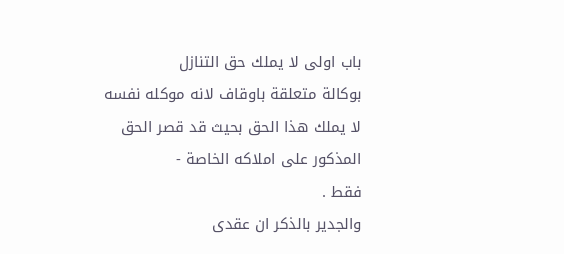باب اولى لا يملك حق التنازل
بوكالة متعلقة باوقاف لانه موكله نفسه لا يملك هذا الحق بحيث قد قصر الحق المذكور على املاكه الخاصة -
فقط .
والجدير بالذكر ان عقدى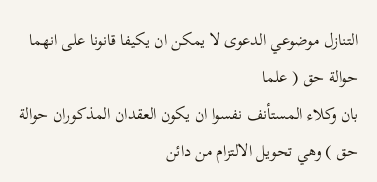التنازل موضوعي الدعوى لا يمكن ان يكيفا قانونا على انهما حوالة حق ( علما
بان وكلاء المستأنف نفسوا ان يكون العقدان المذكوران حوالة حق ) وهي تحويل الالتزام من دائن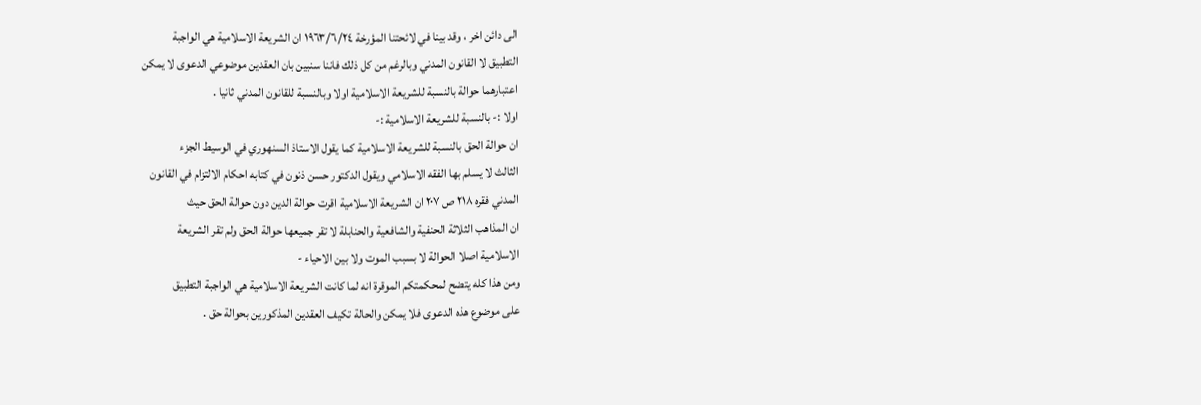الى دائن اخر ، وقد بينا في لائحتنا المؤرخة ١٩٦٣/٦/٢٤ ان الشريعة الاسلامية هي الواجبة
التطبيق لا القانون المدني وبالرغم من كل ذلك فاننا سنبين بان العقدين موضوعي الدعوى لا يمكن
اعتبارهما حوالة بالنسبة للشريعة الاسلامية اولا وبالنسبة للقانون المدني ثانيا .
اولا :- بالنسبة للشريعة الاسلامية :-
ان حوالة الحق بالنسبة للشريعة الاسلامية كما يقول الاستاذ السنهوري في الوسيط الجزء
الثالث لا يسلم بها الفقه الاسلامي ويقول الدكتور حسن ذنون في كتابه احكام الالتزام في القانون
المدني فقره ٢١٨ ص ٢٠٧ ان الشريعة الاسلامية اقرت حوالة الدين دون حوالة الحق حيث
ان المذاهب الثلاثة الحنفية والشافعية والحنابلة لا تقر جميعها حوالة الحق ولم تقر الشريعة
الاسلامية اصلا الحوالة لا بسبب الموت ولا بين الاحياء -
ومن هذا كله يتضح لمحكمتكم الموقرة انه لما كانت الشريعة الاسلامية هي الواجبة التطبيق
على موضوع هذه الدعوى فلا يمكن والحالة تكيف العقدين المذكورين بحوالة حق .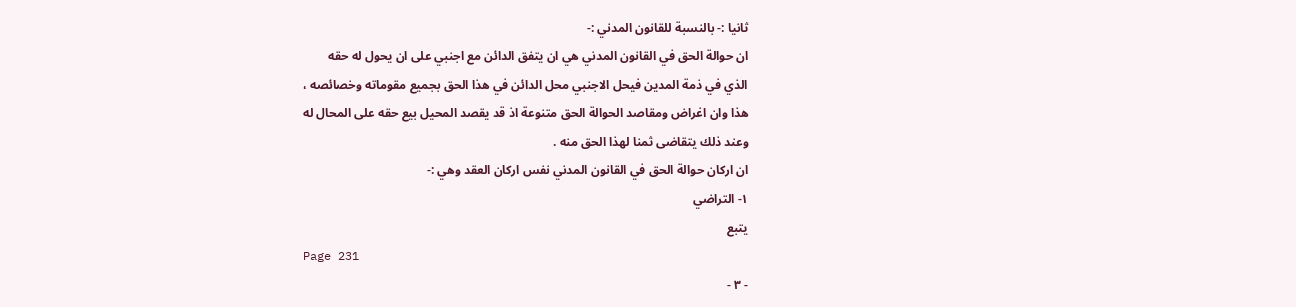ثانيا :- بالنسبة للقانون المدني :-
ان حوالة الحق في القانون المدني هي ان يتفق الدائن مع اجنبي على ان يحول له حقه
الذي في ذمة المدين فيحل الاجنبي محل الدائن في هذا الحق بجميع مقوماته وخصائصه ،
هذا وان اغراض ومقاصد الحوالة الحق متنوعة اذ قد يقصد المحيل بيع حقه على المحال له
وعند ذلك يتقاضى ثمنا لهذا الحق منه .
ان اركان حوالة الحق في القانون المدني نفس اركان العقد وهي :-
١- التراضي
يتبع
Page 231
- ٣ -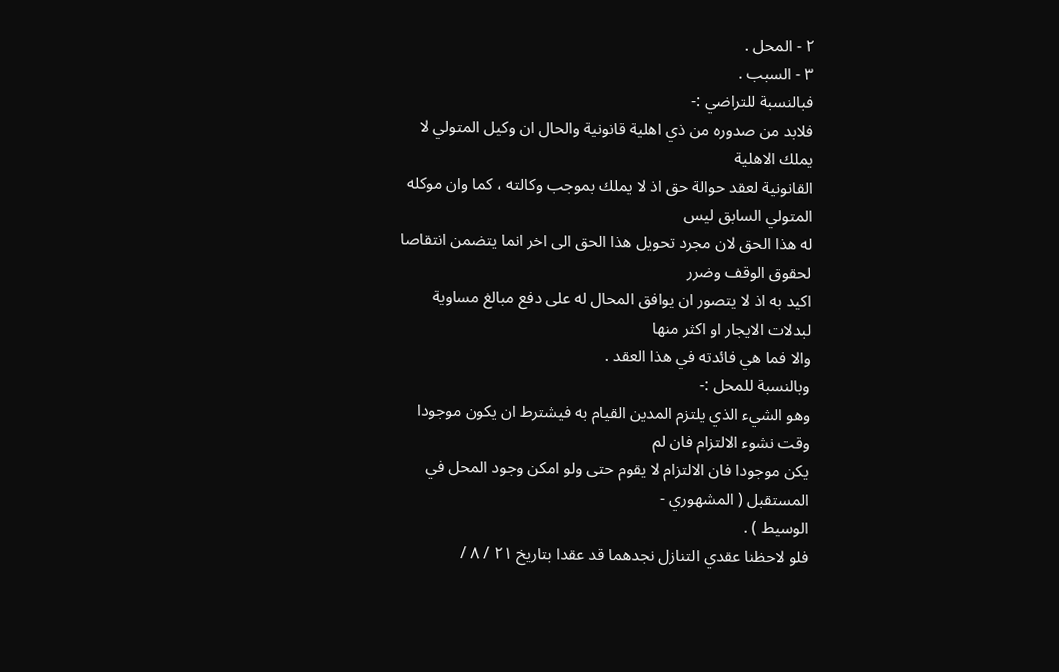٢ - المحل .
٣ - السبب .
فبالنسبة للتراضي :-
فلابد من صدوره من ذي اهلية قانونية والحال ان وكيل المتولي لا يملك الاهلية
القانونية لعقد حوالة حق اذ لا يملك بموجب وكالته ، كما وان موكله المتولي السابق ليس
له هذا الحق لان مجرد تحويل هذا الحق الى اخر انما يتضمن انتقاصا لحقوق الوقف وضرر
اكيد به اذ لا يتصور ان يوافق المحال له على دفع مبالغ مساوية لبدلات الايجار او اكثر منها
والا فما هي فائدته في هذا العقد .
وبالنسبة للمحل :-
وهو الشيء الذي يلتزم المدين القيام به فيشترط ان يكون موجودا وقت نشوء الالتزام فان لم
يكن موجودا فان الالتزام لا يقوم حتى ولو امكن وجود المحل في المستقبل ( المشهوري -
الوسيط ) .
فلو لاحظنا عقدي التنازل نجدهما قد عقدا بتاريخ ٢١ / ٨ /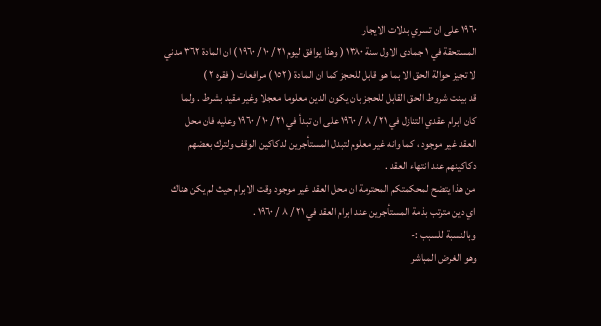١٩٦٠ على ان تسري بدلات الايجار
المستحقة في ١ جمادى الاول سنة ١٣٨٠ ( وهذا يوافق ليوم ٢١ / ١٠ / ١٩٦٠ ) ان المادة ٣٦٢ مدني
لا تجيز حوالة الحق الا بما هو قابل للحجز كما ان المادة ( ١٥٢ ) مرافعات ( فقره ٢ )
قد بينت شروط الحق القابل للحجز بان يكون الدين معلوما معجلا وغير مقيد بشرط . ولما
كان ابرام عقدي التنازل في ٢١ / ٨ / ١٩٦٠ على ان تبدأ في ٢١ / ١٠ / ١٩٦٠ وعليه فان محل
العقد غير موجود ، كما وانه غير معلوم لتبدل المستأجرين لدكاكين الوقف ولترك بعضهم
دكاكينهم عند انتهاء العقد .
من هذا يتضح لمحكمتكم المحترمة ان محل العقد غير موجود وقت الابرام حيث لم يكن هناك
اي دين مترتب بذمة المستأجرين عند ابرام العقد في ٢١ / ٨ / ١٩٦٠ .
وبالنسبة للسبب :-
وهو الغرض المباشر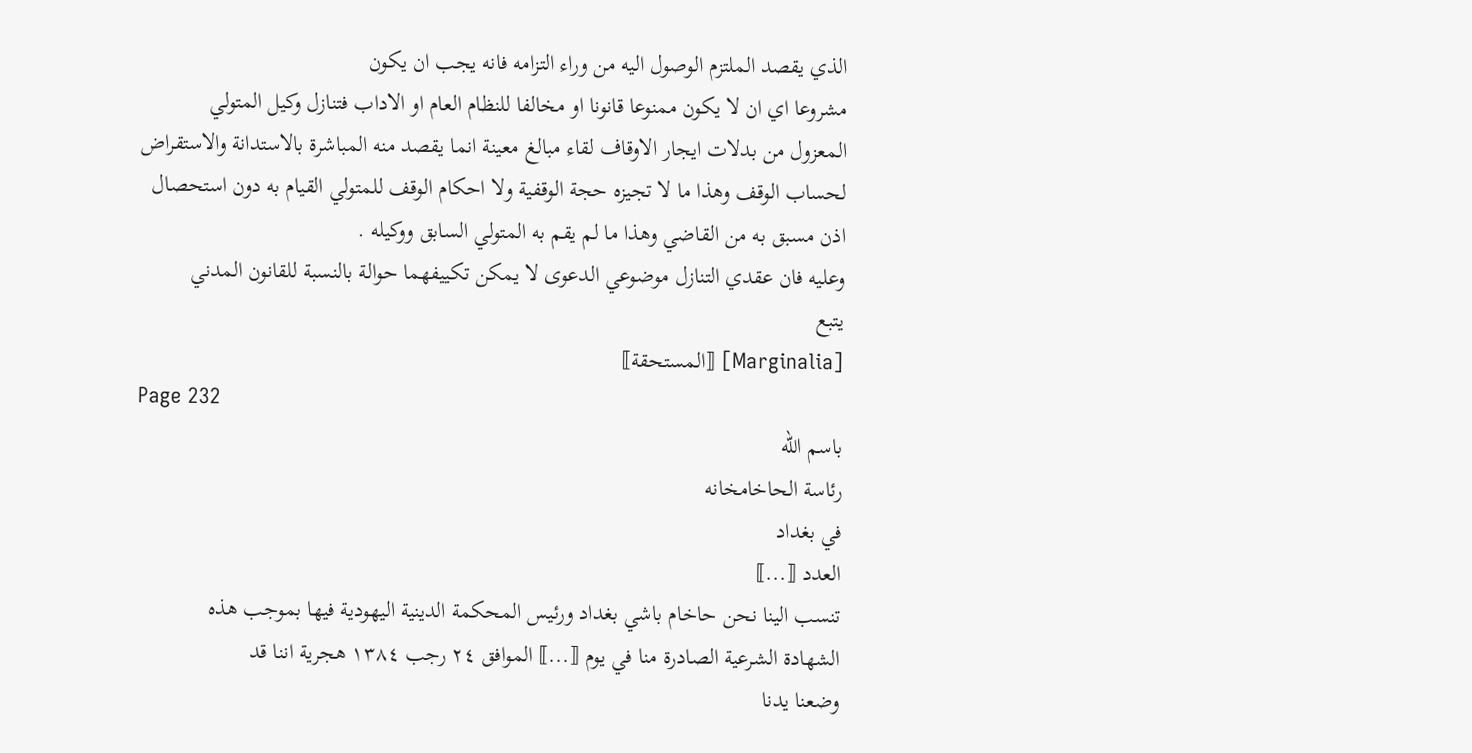الذي يقصد الملتزم الوصول اليه من وراء التزامه فانه يجب ان يكون
مشروعا اي ان لا يكون ممنوعا قانونا او مخالفا للنظام العام او الاداب فتنازل وكيل المتولي
المعزول من بدلات ايجار الاوقاف لقاء مبالغ معينة انما يقصد منه المباشرة بالاستدانة والاستقراض
لحساب الوقف وهذا ما لا تجيزه حجة الوقفية ولا احكام الوقف للمتولي القيام به دون استحصال
اذن مسبق به من القاضي وهذا ما لم يقم به المتولي السابق ووكيله .
وعليه فان عقدي التنازل موضوعي الدعوى لا يمكن تكييفهما حوالة بالنسبة للقانون المدني
يتبع
[Marginalia] ⟦المستحقة⟧
Page 232
باسم الله
رئاسة الحاخامخانه
في بغداد
العدد ⟦...⟧
تنسب الينا نحن حاخام باشي بغداد ورئيس المحكمة الدينية اليهودية فيها بموجب هذه
الشهادة الشرعية الصادرة منا في يوم ⟦...⟧ الموافق ٢٤ رجب ١٣٨٤ هجرية اننا قد
وضعنا يدنا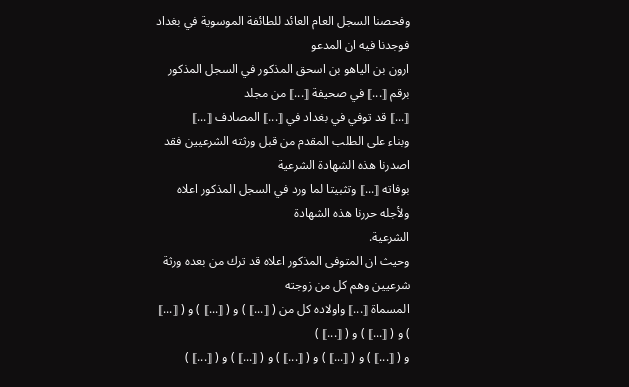وفحصنا السجل العام العائد للطائفة الموسوية في بغداد فوجدنا فيه ان المدعو
ارون بن الياهو بن اسحق المذكور في السجل المذكور برقم ⟦...⟧ في صحيفة ⟦...⟧ من مجلد
⟦...⟧ قد توفي في بغداد في ⟦...⟧ المصادف ⟦...⟧
وبناء على الطلب المقدم من قبل ورثته الشرعيين فقد اصدرنا هذه الشهادة الشرعية
بوفاته ⟦...⟧ وتثبيتا لما ورد في السجل المذكور اعلاه ولأجله حررنا هذه الشهادة
الشرعية.
وحيث ان المتوفى المذكور اعلاه قد ترك من بعده ورثة شرعيين وهم كل من زوجته
المسماة ⟦...⟧ واولاده كل من ( ⟦...⟧ ) و ( ⟦...⟧ ) و ( ⟦...⟧ ) و ( ⟦...⟧ ) و ( ⟦...⟧ )
و ( ⟦...⟧ ) و ( ⟦...⟧ ) و ( ⟦...⟧ ) و ( ⟦...⟧ ) و ( ⟦...⟧ )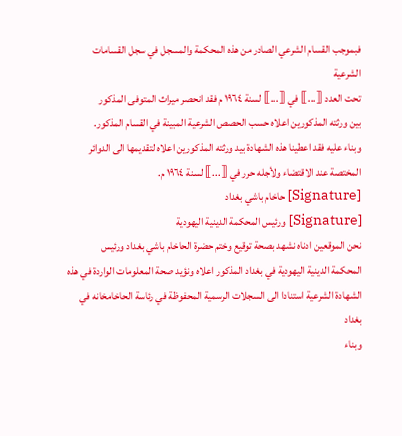فبموجب القسام الشرعي الصادر من هذه المحكمة والمسجل في سجل القسامات الشرعية
تحت العدد ⟦...⟧ في ⟦...⟧ لسنة ١٩٦٤ م فقد انحصر ميراث المتوفى المذكور
بين ورثته المذكورين اعلاه حسب الحصص الشرعية المبينة في القسام المذكور.
وبناء عليه فقد اعطينا هذه الشهادة بيد ورثته المذكورين اعلاه لتقديمها الى الدوائر
المختصة عند الاقتضاء ولأجله حرر في ⟦...⟧ لسنة ١٩٦٤ م.
[Signature] حاخام باشي بغداد
[Signature] ورئيس المحكمة الدينية اليهودية
نحن الموقعين ادناه نشهد بصحة توقيع وختم حضرة الحاخام باشي بغداد ورئيس
المحكمة الدينية اليهودية في بغداد المذكور اعلاه ونؤيد صحة المعلومات الواردة في هذه
الشهادة الشرعية استنادا الى السجلات الرسمية المحفوظة في رئاسة الحاخامخانه في بغداد
وبناء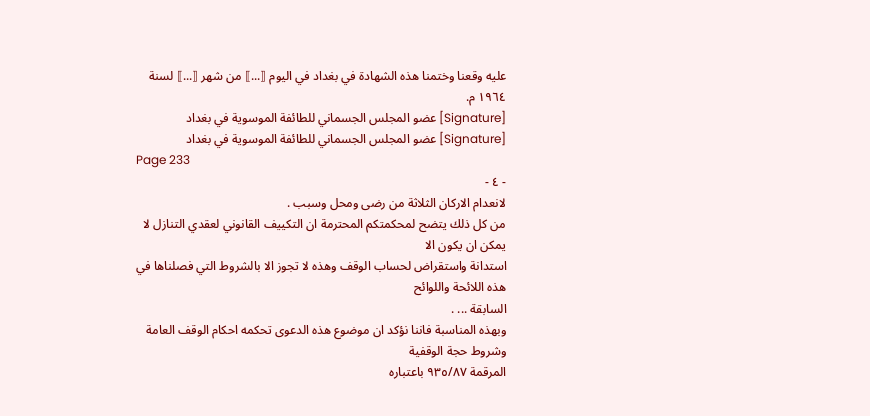عليه وقعنا وختمنا هذه الشهادة في بغداد في اليوم ⟦...⟧ من شهر ⟦...⟧ لسنة
١٩٦٤ م.
[Signature] عضو المجلس الجسماني للطائفة الموسوية في بغداد
[Signature] عضو المجلس الجسماني للطائفة الموسوية في بغداد
Page 233
- ٤ -
لانعدام الاركان الثلاثة من رضى ومحل وسبب .
من كل ذلك يتضح لمحكمتكم المحترمة ان التكييف القانوني لعقدي التنازل لا يمكن ان يكون الا
استدانة واستقراض لحساب الوقف وهذه لا تجوز الا بالشروط التي فصلناها في هذه اللائحة واللوائح
السابقة ... .
وبهذه المناسبة فاننا نؤكد ان موضوع هذه الدعوى تحكمه احكام الوقف العامة وشروط حجة الوقفية
المرقمة ٩٣٥/٨٧ باعتباره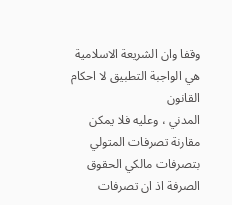وقفا وان الشريعة الاسلامية هي الواجبة التطبيق لا احكام القانون
المدني ، وعليه فلا يمكن مقارنة تصرفات المتولي بتصرفات مالكي الحقوق الصرفة اذ ان تصرفات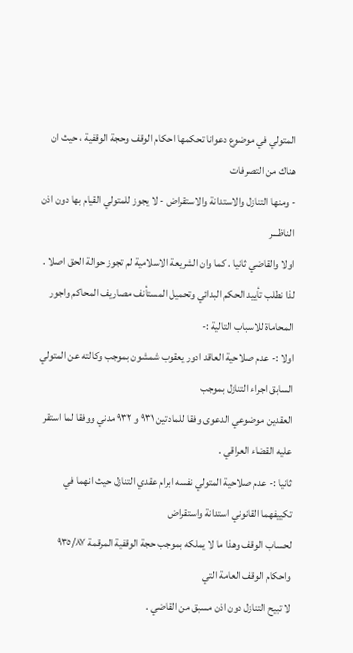المتولي في موضوع دعوانا تحكمها احكام الوقف وحجة الوقفية ، حيث ان هناك من التصرفات
- ومنها التنازل والاستدانة والاستقراض - لا يجوز للمتولي القيام بها دون اذن الناظـــر
اولا والقاضي ثانيا . كما وان الشريعة الاسلامية لم تجوز حوالة الحق اصلا .
لذا نطلب تأييد الحكم البدائي وتحميل المستأنف مصاريف المحاكم واجور المحاماة للاسباب التالية :-
اولا :- عدم صلاحية العاقد ادور يعقوب شمشون بموجب وكالته عن المتولي السابق اجراء التنازل بموجب
العقدين موضوعي الدعوى وفقا للمادتين ٩٣١ و ٩٣٢ مدني ووفقا لما استقر عليه القضاء العراقي .
ثانيا :- عدم صلاحية المتولي نفسه ابرام عقدي التنازل حيث انهما في تكييفهما القانوني استدانة واستقراض
لحساب الوقف وهذا ما لا يملكه بموجب حجة الوقفية المرقمة ٩٣٥/٨٧ واحكام الوقف العامة التي
لا تبيح التنازل دون اذن مسبق من القاضي .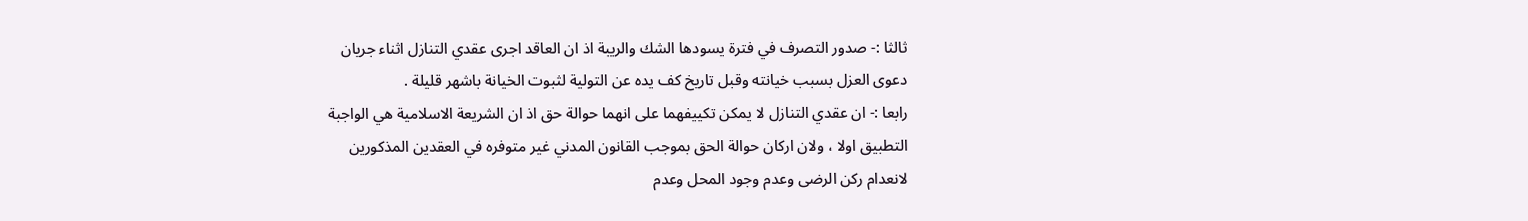ثالثا :- صدور التصرف في فترة يسودها الشك والريبة اذ ان العاقد اجرى عقدي التنازل اثناء جريان
دعوى العزل بسبب خيانته وقبل تاريخ كف يده عن التولية لثبوت الخيانة باشهر قليلة .
رابعا :- ان عقدي التنازل لا يمكن تكييفهما على انهما حوالة حق اذ ان الشريعة الاسلامية هي الواجبة
التطبيق اولا ، ولان اركان حوالة الحق بموجب القانون المدني غير متوفره في العقدين المذكورين
لانعدام ركن الرضى وعدم وجود المحل وعدم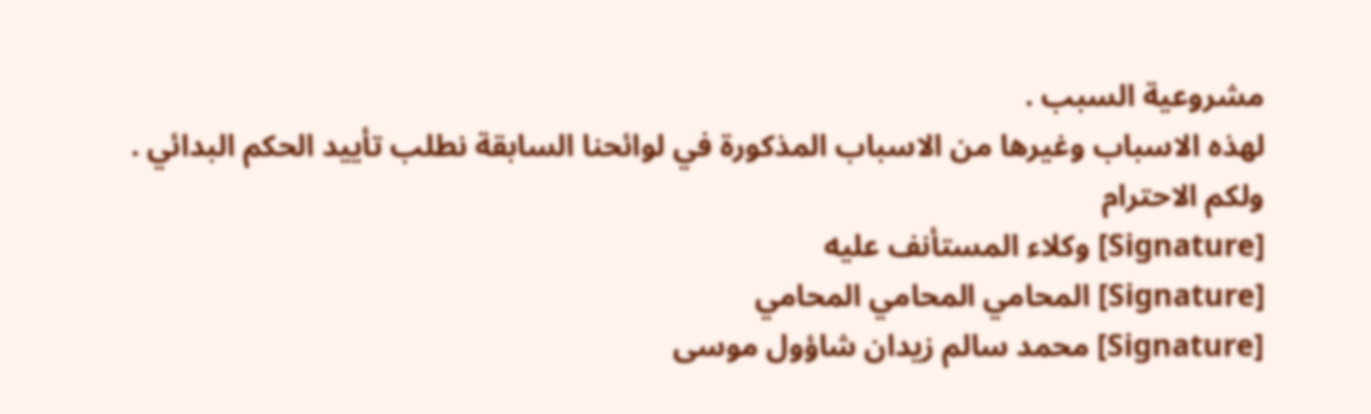مشروعية السبب .
لهذه الاسباب وغيرها من الاسباب المذكورة في لوائحنا السابقة نطلب تأييد الحكم البدائي .
ولكم الاحترام
[Signature] وكلاء المستأنف عليه
[Signature] المحامي المحامي المحامي
[Signature] محمد سالم زيدان شاؤول موسى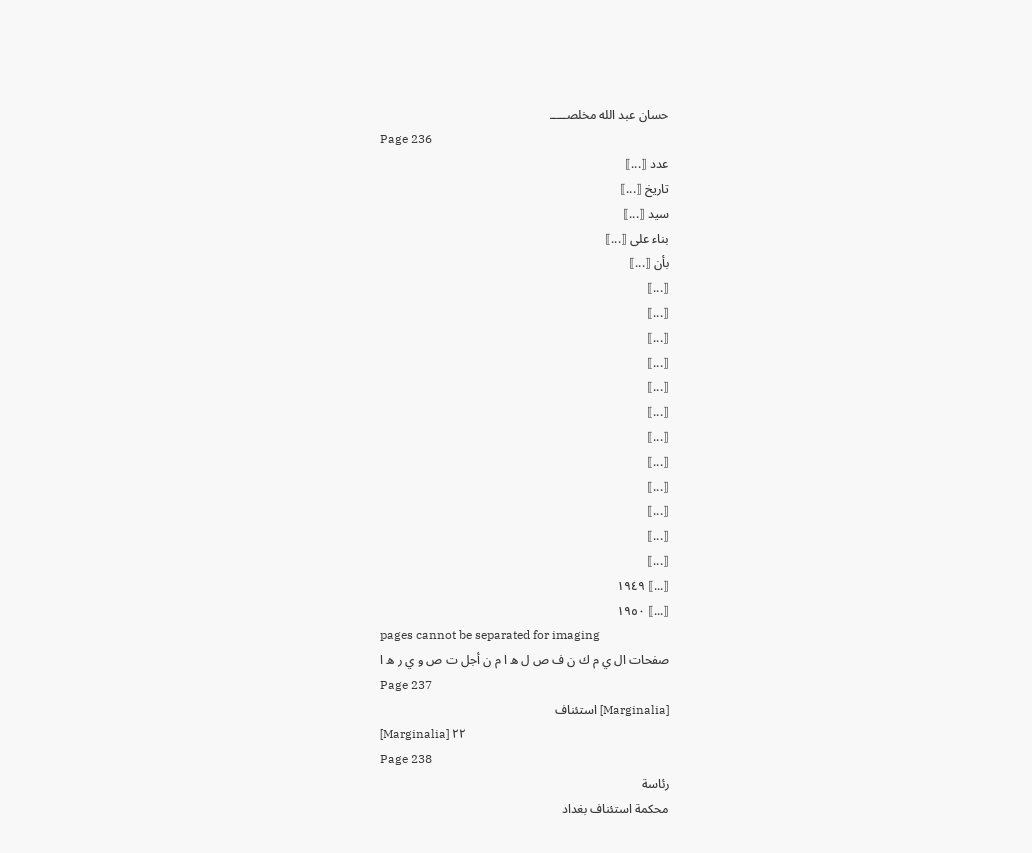حسان عبد الله مخلصـــــ
Page 236
عدد ⟦...⟧
تاريخ ⟦...⟧
سيد ⟦...⟧
بناء على ⟦...⟧
بأن ⟦...⟧
⟦...⟧
⟦...⟧
⟦...⟧
⟦...⟧
⟦...⟧
⟦...⟧
⟦...⟧
⟦...⟧
⟦...⟧
⟦...⟧
⟦...⟧
⟦...⟧
⟦...⟧ ١٩٤٩
⟦...⟧ ١٩٥٠
pages cannot be separated for imaging
صفحات ال ي م ك ن ف ص ل ه ا م ن أجل ت ص و ي ر ه ا
Page 237
[Marginalia] استئناف
[Marginalia] ٢٢
Page 238
رئاسة
محكمة استئناف بغداد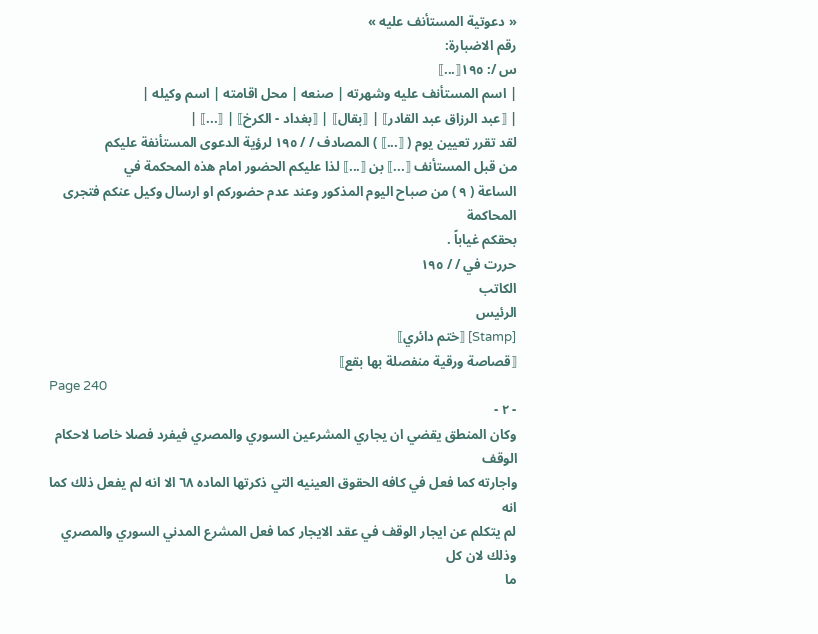« دعوتية المستأنف عليه »
رقم الاضبارة:
س /: ١٩٥⟦...⟧
| اسم المستأنف عليه وشهرته | صنعه | محل اقامته | اسم وكيله |
| ⟦عبد الرزاق عبد القادر⟧ | ⟦بقال⟧ | ⟦بغداد - الكرخ⟧ | ⟦...⟧ |
لقد تقرر تعيين يوم ( ⟦...⟧ ) المصادف / / ١٩٥ لرؤية الدعوى المستأنفة عليكم
من قبل المستأنف ⟦...⟧ بن ⟦...⟧ لذا عليكم الحضور امام هذه المحكمة في
الساعة ( ٩ ) من صباح اليوم المذكور وعند عدم حضوركم او ارسال وكيل عنكم فتجرى المحاكمة
بحقكم غياباً .
حررت في / / ١٩٥
الكاتب
الرئيس
[Stamp] ⟦ختم دائري⟧
⟦قصاصة ورقية منفصلة بها بقع⟧
Page 240
- ٢ -
وكان المنطق يقضي ان يجاري المشرعين السوري والمصري فيفرد فصلا خاصا لاحكام الوقف
واجارته كما فعل في كافه الحقوق العينيه التي ذكرتها الماده ٦٨ الا انه لم يفعل ذلك كما انه
لم يتكلم عن ايجار الوقف في عقد الايجار كما فعل المشرع المدني السوري والمصري وذلك لان كل
ما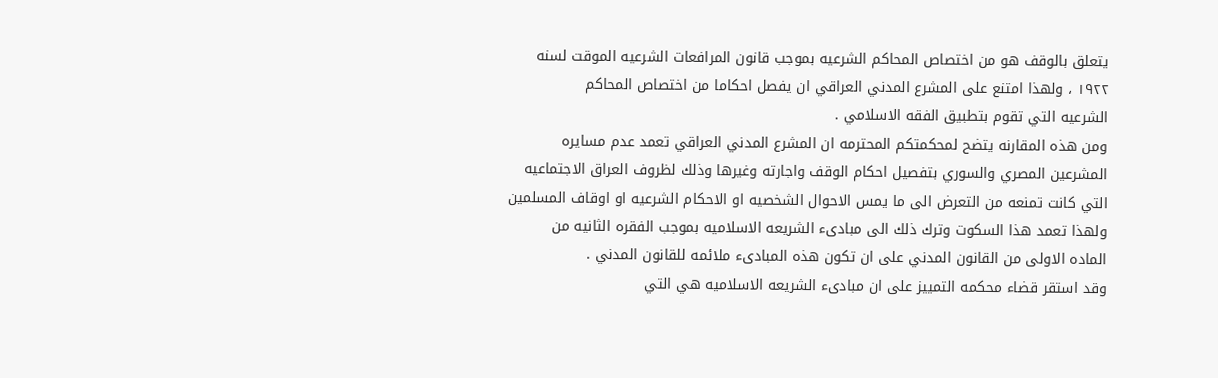يتعلق بالوقف هو من اختصاص المحاكم الشرعيه بموجب قانون المرافعات الشرعيه الموقت لسنه
١٩٢٢ ، ولهذا امتنع على المشرع المدني العراقي ان يفصل احكاما من اختصاص المحاكم
الشرعيه التي تقوم بتطبيق الفقه الاسلامي .
ومن هذه المقارنه يتضح لمحكمتكم المحترمه ان المشرع المدني العراقي تعمد عدم مسايره
المشرعين المصري والسوري بتفصيل احكام الوقف واجارته وغيرها وذلك لظروف العراق الاجتماعيه
التي كانت تمنعه من التعرض الى ما يمس الاحوال الشخصيه او الاحكام الشرعيه او اوقاف المسلمين
ولهذا تعمد هذا السكوت وترك ذلك الى مبادىء الشريعه الاسلاميه بموجب الفقره الثانيه من
الماده الاولى من القانون المدني على ان تكون هذه المبادىء ملائمه للقانون المدني .
وقد استقر قضاء محكمه التمييز على ان مبادىء الشريعه الاسلاميه هي التي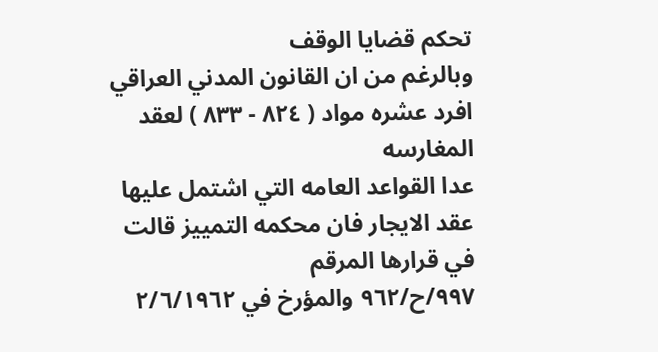تحكم قضايا الوقف
وبالرغم من ان القانون المدني العراقي افرد عشره مواد ( ٨٢٤ - ٨٣٣ ) لعقد المغارسه
عدا القواعد العامه التي اشتمل عليها عقد الايجار فان محكمه التمييز قالت في قرارها المرقم
٩٩٧/ح/٩٦٢ والمؤرخ في ٢/٦/١٩٦٢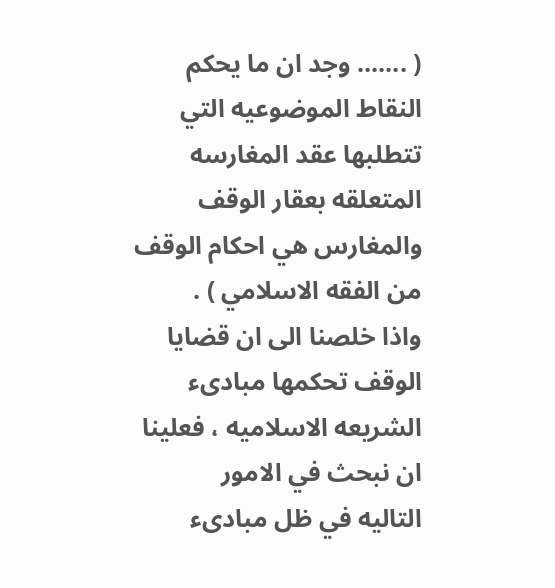( ....... وجد ان ما يحكم النقاط الموضوعيه التي
تتطلبها عقد المغارسه المتعلقه بعقار الوقف والمغارس هي احكام الوقف من الفقه الاسلامي ) .
واذا خلصنا الى ان قضايا الوقف تحكمها مبادىء الشريعه الاسلاميه ، فعلينا ان نبحث في الامور
التاليه في ظل مبادىء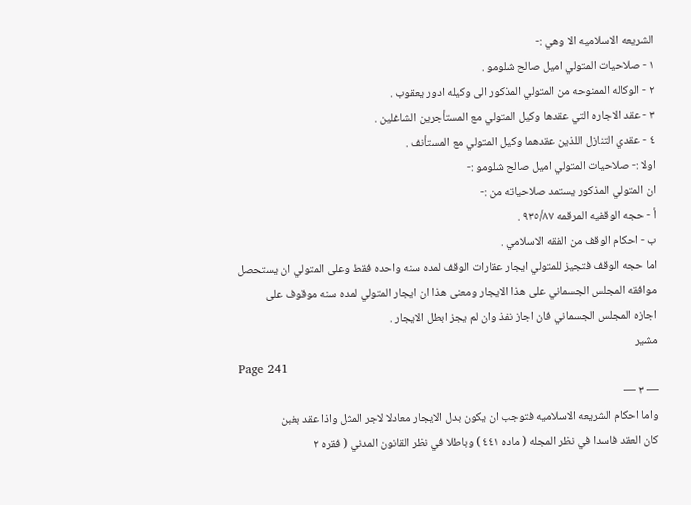الشريعه الاسلاميه الا وهي :-
١ - صلاحيات المتولي اميل صالح شلومو .
٢ - الوكاله الممنوحه من المتولي المذكور الى وكيله ادور يعقوب .
٣ - عقد الاجاره التي عقدها وكيل المتولي مع المستأجرين الشاغلين .
٤ - عقدي التنازل اللذين عقدهما وكيل المتولي مع المستأنف .
اولا :- صلاحيات المتولي اميل صالح شلومو :-
ان المتولي المذكور يستمد صلاحياته من :-
أ - حجه الوقفيه المرقمه ٩٣٥/٨٧ .
ب - احكام الوقف من الفقه الاسلامي .
اما حجه الوقف فتجيز للمتولي ايجار عقارات الوقف لمده سنه واحده فقط وعلى المتولي ان يستحصل
موافقه المجلس الجسماني على هذا الايجار ومعنى هذا ان ايجار المتولي لمده سنه موقوف على
اجازه المجلس الجسماني فان اجاز نفذ وان لم يجز ابطل الايجار .
مشير
Page 241
— ٣ —
واما احكام الشريعه الاسلاميه فتوجب ان يكون بدل الايجار معادلا لاجر المثل واذا عقد بغبن
كان العقد فاسدا في نظر المجله ( ماده ٤٤١ ) وباطلا في نظر القانون المدني ( فقره ٢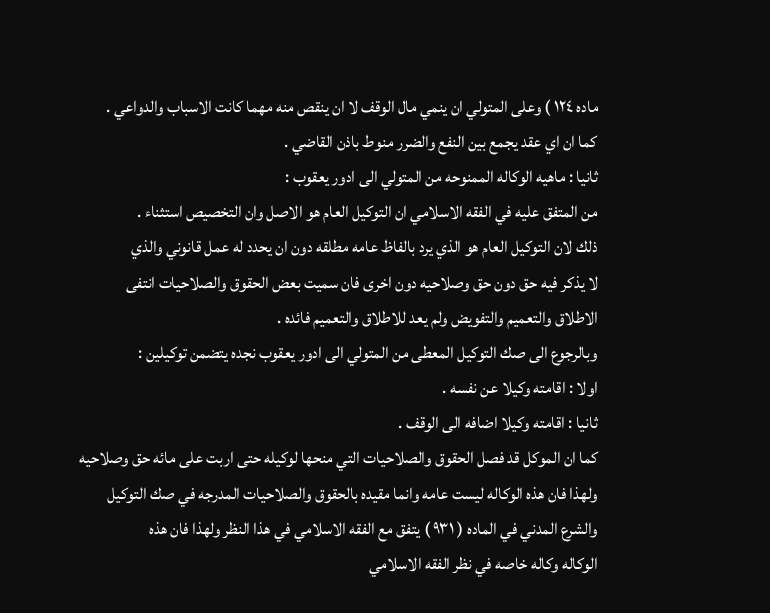ماده ١٢٤ ) وعلى المتولي ان ينمي مال الوقف لا ان ينقص منه مهما كانت الاسباب والدواعي .
كما ان اي عقد يجمع بين النفع والضرر منوط باذن القاضي .
ثانيا : ماهيه الوكاله الممنوحه من المتولي الى ادور يعقوب :
من المتفق عليه في الفقه الاسلامي ان التوكيل العام هو الاصل وان التخصيص استثناء .
ذلك لان التوكيل العام هو الذي يرد بالفاظ عامه مطلقه دون ان يحدد له عمل قانوني والذي
لا يذكر فيه حق دون حق وصلاحيه دون اخرى فان سميت بعض الحقوق والصلاحيات انتفى
الاطلاق والتعميم والتفويض ولم يعد للاطلاق والتعميم فائده .
وبالرجوع الى صك التوكيل المعطى من المتولي الى ادور يعقوب نجده يتضمن توكيلين :
اولا : اقامته وكيلا عن نفسه .
ثانيا : اقامته وكيلا اضافه الى الوقف .
كما ان الموكل قد فصل الحقوق والصلاحيات التي منحها لوكيله حتى اربت على مائه حق وصلاحيه
ولهذا فان هذه الوكاله ليست عامه وانما مقيده بالحقوق والصلاحيات المدرجه في صك التوكيل
والشرع المدني في الماده ( ٩٣١ ) يتفق مع الفقه الاسلامي في هذا النظر ولهذا فان هذه
الوكاله وكاله خاصه في نظر الفقه الاسلامي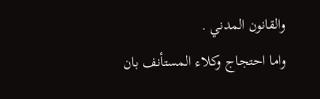والقانون المدني .
واما احتجاج وكلاء المستأنف بان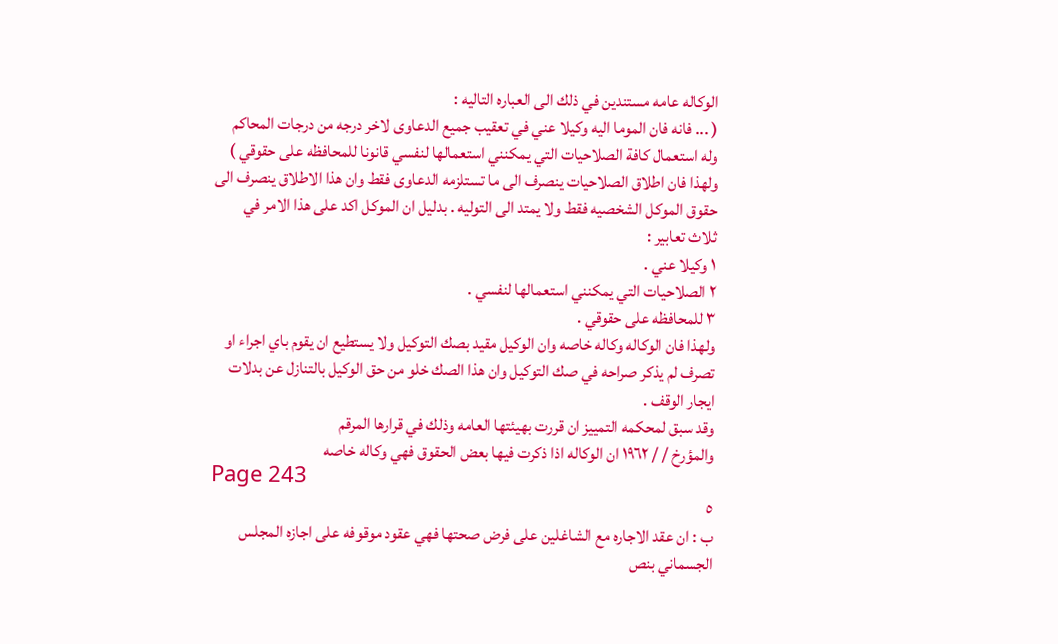الوكاله عامه مستندين في ذلك الى العباره التاليه :
( ... فانه فان الموما اليه وكيلا عني في تعقيب جميع الدعاوى لاخر درجه من درجات المحاكم
وله استعمال كافة الصلاحيات التي يمكنني استعمالها لنفسي قانونا للمحافظه على حقوقي )
ولهذا فان اطلاق الصلاحيات ينصرف الى ما تستلزمه الدعاوى فقط وان هذا الاطلاق ينصرف الى
حقوق الموكل الشخصيه فقط ولا يمتد الى التوليه . بدليل ان الموكل اكد على هذا الامر في
ثلاث تعابير :
١ وكيلا عني .
٢ الصلاحيات التي يمكنني استعمالها لنفسي .
٣ للمحافظه على حقوقي .
ولهذا فان الوكاله وكاله خاصه وان الوكيل مقيد بصك التوكيل ولا يستطيع ان يقوم باي اجراء او
تصرف لم يذكر صراحه في صك التوكيل وان هذا الصك خلو من حق الوكيل بالتنازل عن بدلات
ايجار الوقف .
وقد سبق لمحكمه التمييز ان قررت بهيئتها العامه وذلك في قرارها المرقم
والمؤرخ / / ١٩٦٢ ان الوكاله اذا ذكرت فيها بعض الحقوق فهي وكاله خاصه
Page 243
٥
ب : ان عقد الاجاره مع الشاغلين على فرض صحتها فهي عقود موقوفه على اجازه المجلس
الجسماني بنص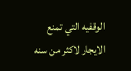الوقفيه التي تمنع الايجار لاكثر من سنه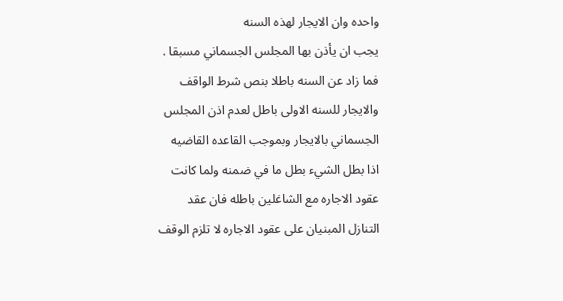واحده وان الايجار لهذه السنه
يجب ان يأذن بها المجلس الجسماني مسبقا . فما زاد عن السنه باطلا بنص شرط الواقف
والايجار للسنه الاولى باطل لعدم اذن المجلس الجسماني بالايجار وبموجب القاعده القاضيه
اذا بطل الشيء بطل ما في ضمنه ولما كانت عقود الاجاره مع الشاغلين باطله فان عقد
التنازل المبنيان على عقود الاجاره لا تلزم الوقف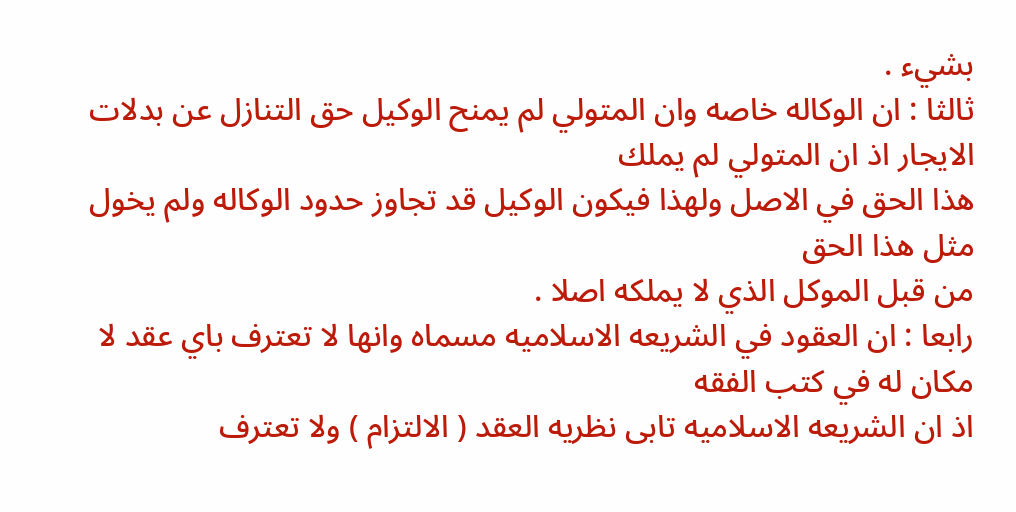بشيء .
ثالثا : ان الوكاله خاصه وان المتولي لم يمنح الوكيل حق التنازل عن بدلات الايجار اذ ان المتولي لم يملك
هذا الحق في الاصل ولهذا فيكون الوكيل قد تجاوز حدود الوكاله ولم يخول مثل هذا الحق
من قبل الموكل الذي لا يملكه اصلا .
رابعا : ان العقود في الشريعه الاسلاميه مسماه وانها لا تعترف باي عقد لا مكان له في كتب الفقه
اذ ان الشريعه الاسلاميه تابى نظريه العقد ( الالتزام ) ولا تعترف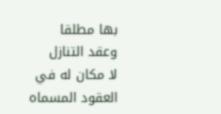بها مطلقا وعقد التنازل
لا مكان له في العقود المسماه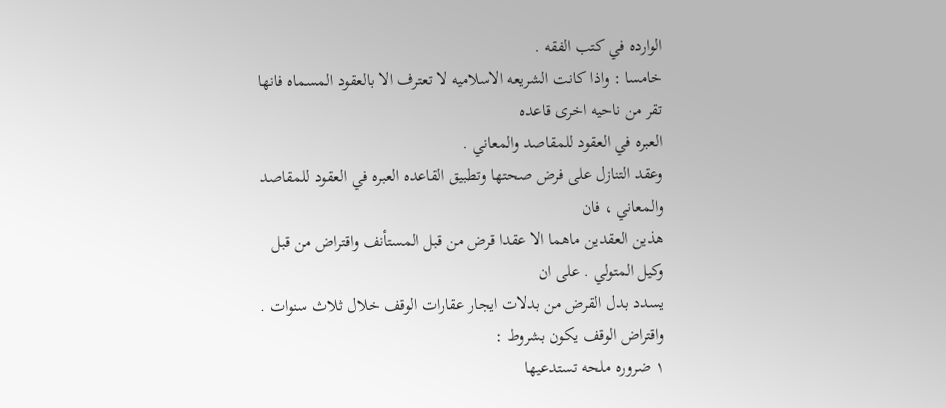الوارده في كتب الفقه .
خامسا : واذا كانت الشريعه الاسلاميه لا تعترف الا بالعقود المسماه فانها تقر من ناحيه اخرى قاعده
العبره في العقود للمقاصد والمعاني .
وعقد التنازل على فرض صحتها وتطبيق القاعده العبره في العقود للمقاصد والمعاني ، فان
هذين العقدين ماهما الا عقدا قرض من قبل المستأنف واقتراض من قبل وكيل المتولي . على ان
يسدد بدل القرض من بدلات ايجار عقارات الوقف خلال ثلاث سنوات .
واقتراض الوقف يكون بشروط :
١ ضروره ملحه تستدعيها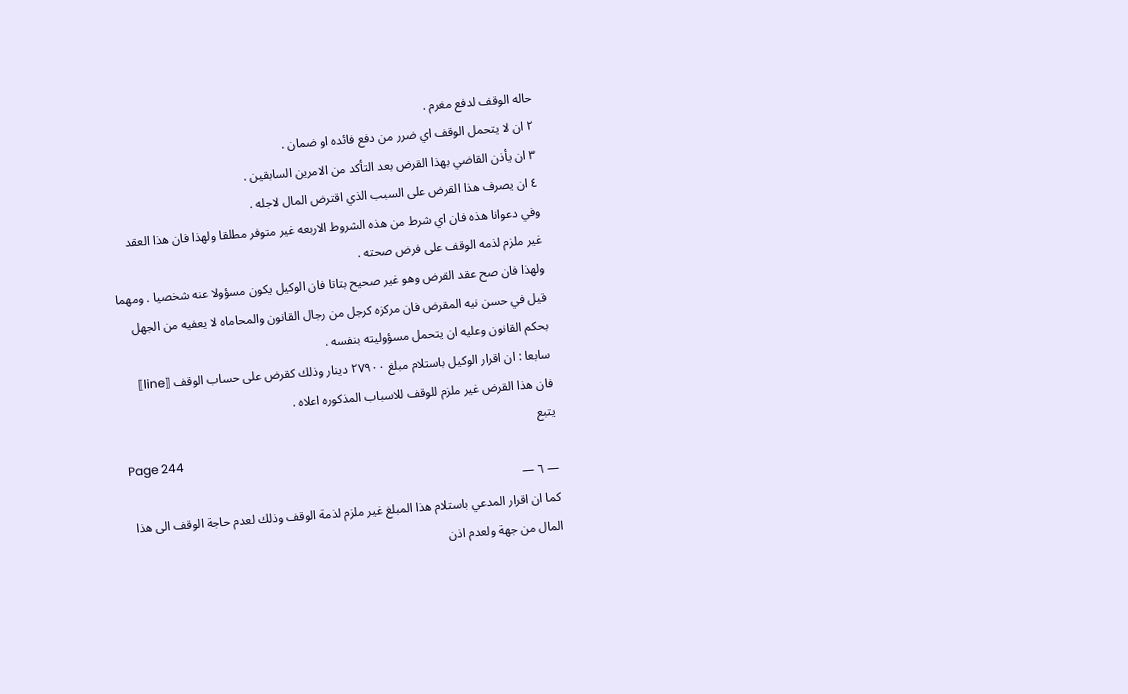حاله الوقف لدفع مغرم .
٢ ان لا يتحمل الوقف اي ضرر من دفع فائده او ضمان .
٣ ان يأذن القاضي بهذا القرض بعد التأكد من الامرين السابقين .
٤ ان يصرف هذا القرض على السبب الذي اقترض المال لاجله .
وفي دعوانا هذه فان اي شرط من هذه الشروط الاربعه غير متوفر مطلقا ولهذا فان هذا العقد
غير ملزم لذمه الوقف على فرض صحته .
ولهذا فان صح عقد القرض وهو غير صحيح بتاتا فان الوكيل يكون مسؤولا عنه شخصيا . ومهما
قيل في حسن نيه المقرض فان مركزه كرجل من رجال القانون والمحاماه لا يعفيه من الجهل
بحكم القانون وعليه ان يتحمل مسؤوليته بنفسه .
سابعا : ان اقرار الوكيل باستلام مبلغ ٢٧٩٠٠ دينار وذلك كقرض على حساب الوقف ⟦line⟧
فان هذا القرض غير ملزم للوقف للاسباب المذكوره اعلاه .
يتبع
Page 244
— ٦ —
كما ان اقرار المدعي باستلام هذا المبلغ غير ملزم لذمة الوقف وذلك لعدم حاجة الوقف الى هذا
المال من جهة ولعدم اذن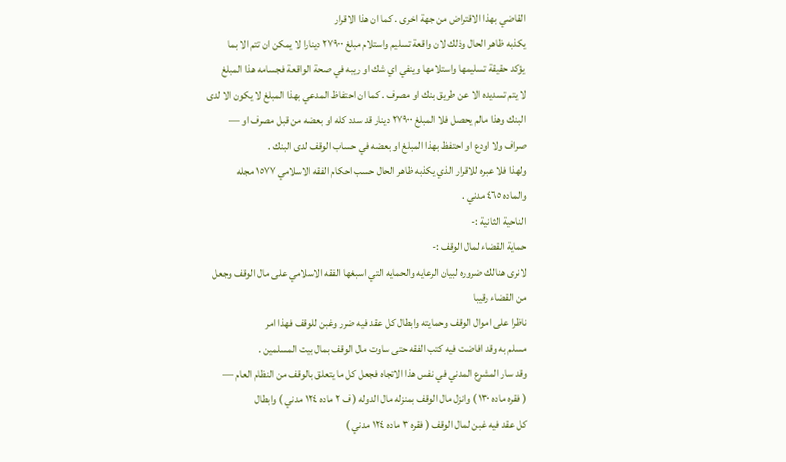القاضي بهذا الاقتراض من جهة اخرى . كما ان هذا الاقرار
يكذبه ظاهر الحال وذلك لان واقعة تسليم واستلام مبلغ ٢٧٩٠٠ دينارا لا يمكن ان تتم الا بما
يؤكد حقيقة تسليمها واستلامها وينفي اي شك او ريبه في صحة الواقعة فجسامه هذا المبلغ
لا يتم تسديده الا عن طريق بنك او مصرف . كما ان احتفاظ المدعي بهذا المبلغ لا يكون الا لدى
البنك وهذا مالم يحصل فلا المبلغ ٢٧٩٠٠ دينار قد سدد كله او بعضه من قبل مصرف او —
صراف ولا اودع او احتفظ بهذا المبلغ او بعضه في حساب الوقف لدى البنك .
ولهذا فلا عبره للاقرار الذي يكذبه ظاهر الحال حسب احكام الفقه الاسلامي ١٥٧٧ مجله
والماده ٤٦٥ مدني .
الناحية الثانية :-
حماية القضاء لمال الوقف :-
لانرى هنالك ضروره لبيان الرعايه والحمايه التي اسبغها الفقه الاسلامي على مال الوقف وجعل
من القضاء رقيبا
ناظرا على اموال الوقف وحمايته وابطال كل عقد فيه ضرر وغبن للوقف فهذا امر
مسلم به وقد افاضت فيه كتب الفقه حتى ساوت مال الوقف بمال بيت المسلمين .
وقد سار المشرع المدني في نفس هذا الاتجاه فجعل كل ما يتعلق بالوقف من النظام العام —
( فقره ماده ١٣٠ ) وانزل مال الوقف بمنزله مال الدوله ( ف ٢ ماده ١٢٤ مدني ) وابطال
كل عقد فيه غبن لمال الوقف ( فقره ٣ ماده ١٢٤ مدني )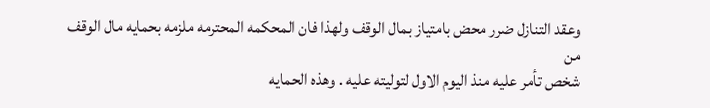وعقد التنازل ضرر محض بامتياز بمال الوقف ولهذا فان المحكمه المحترمه ملزمه بحمايه مال الوقف من
شخص تأمر عليه منذ اليوم الاول لتوليته عليه . وهذه الحمايه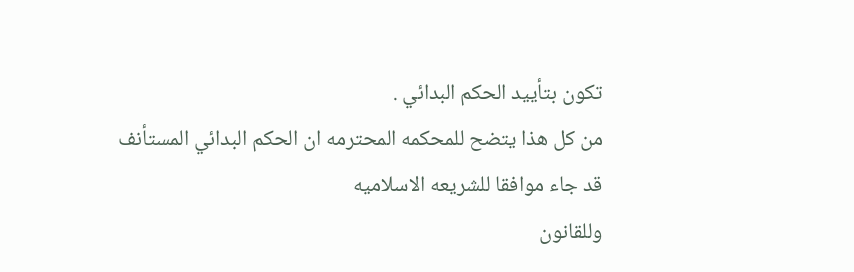تكون بتأييد الحكم البدائي .
من كل هذا يتضح للمحكمه المحترمه ان الحكم البدائي المستأنف قد جاء موافقا للشريعه الاسلاميه
وللقانون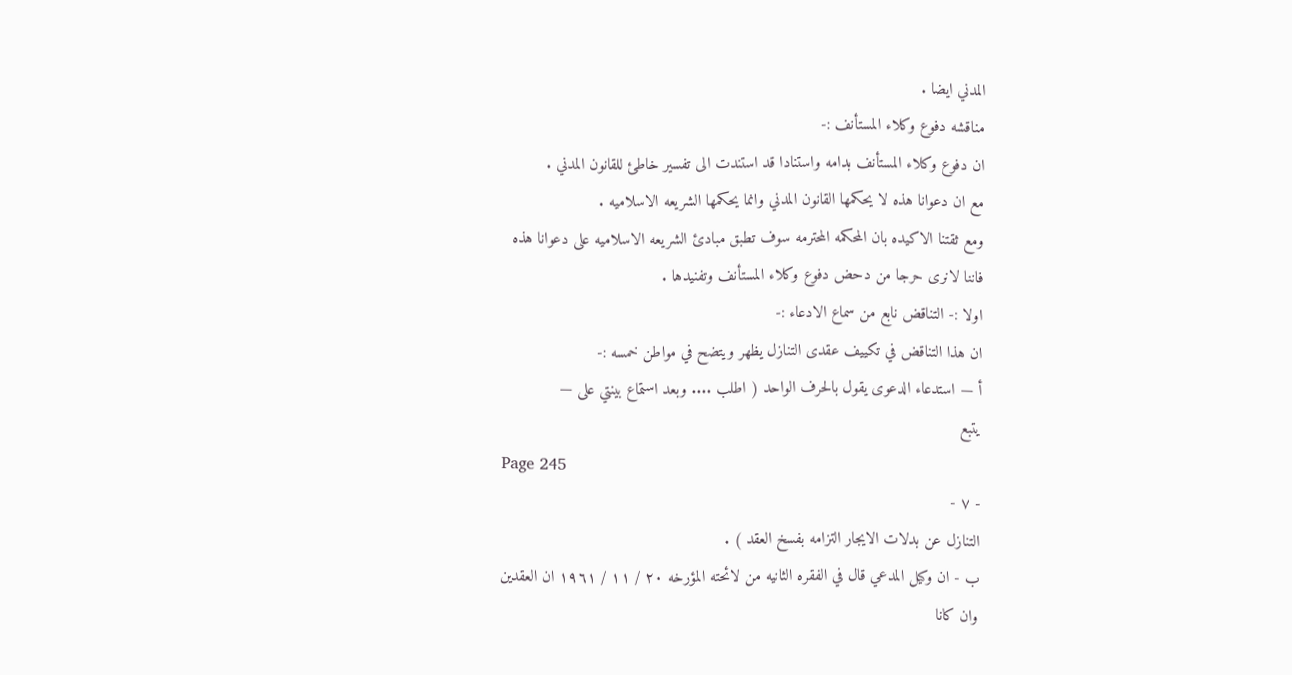المدني ايضا .
مناقشه دفوع وكلاء المستأنف :-
ان دفوع وكلاء المستأنف بدامه واستنادا قد استندت الى تفسير خاطئ للقانون المدني .
مع ان دعوانا هذه لا يحكمها القانون المدني وانما يحكمها الشريعه الاسلاميه .
ومع ثقتنا الاكيده بان المحكمه المحترمه سوف تطبق مبادئ الشريعه الاسلاميه على دعوانا هذه
فاننا لانرى حرجا من دحض دفوع وكلاء المستأنف وتفنيدها .
اولا :- التناقض نابع من سماع الادعاء :-
ان هذا التناقض في تكييف عقدى التنازل يظهر ويتضح في مواطن خمسه :-
أ — استدعاء الدعوى يقول بالحرف الواحد ( اطلب .... وبعد استماع بينتي على —
يتبع
Page 245
- ٧ -
التنازل عن بدلات الايجار التزامه بفسخ العقد ) .
ب - ان وكيل المدعي قال في الفقره الثانيه من لائحته المؤرخه ٢٠ / ١١ / ١٩٦١ ان العقدين
وان كانا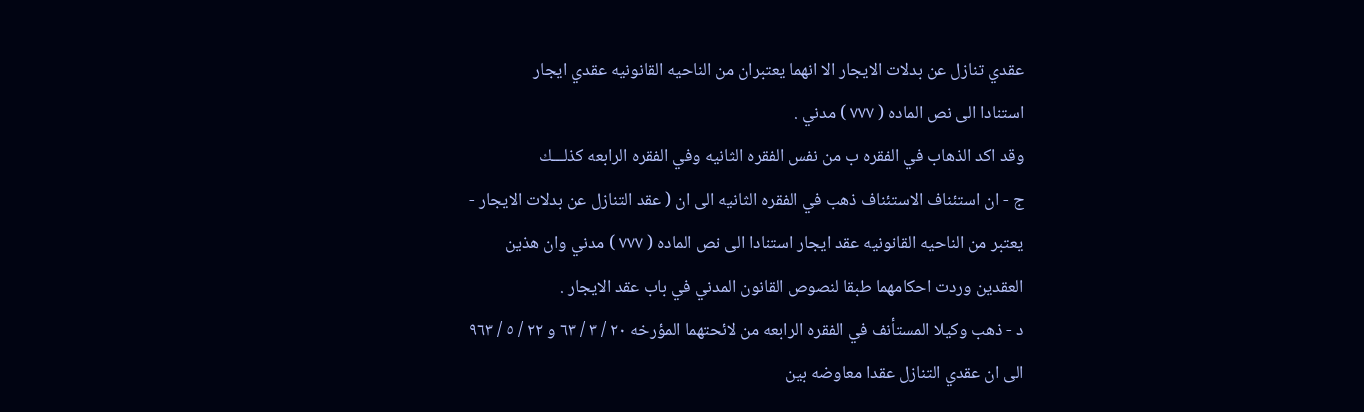عقدي تنازل عن بدلات الايجار الا انهما يعتبران من الناحيه القانونيه عقدي ايجار
استنادا الى نص الماده ( ٧٧٧ ) مدني .
وقد اكد الذهاب في الفقره ب من نفس الفقره الثانيه وفي الفقره الرابعه كذلـــك
ج - ان استئناف الاستئناف ذهب في الفقره الثانيه الى ان ( عقد التنازل عن بدلات الايجار -
يعتبر من الناحيه القانونيه عقد ايجار استنادا الى نص الماده ( ٧٧٧ ) مدني وان هذين
العقدين وردت احكامهما طبقا لنصوص القانون المدني في باب عقد الايجار .
د - ذهب وكيلا المستأنف في الفقره الرابعه من لائحتهما المؤرخه ٢٠ / ٣ / ٦٣ و ٢٢ / ٥ / ٩٦٣
الى ان عقدي التنازل عقدا معاوضه بين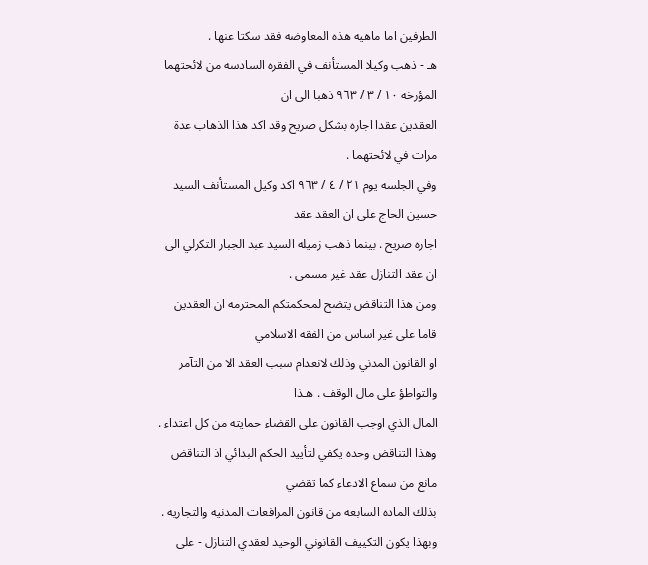الطرفين اما ماهيه هذه المعاوضه فقد سكتا عنها .
هـ - ذهب وكيلا المستأنف في الفقره السادسه من لائحتهما المؤرخه ١٠ / ٣ / ٩٦٣ ذهبا الى ان
العقدين عقدا اجاره بشكل صريح وقد اكد هذا الذهاب عدة مرات في لائحتهما .
وفي الجلسه يوم ٢١ / ٤ / ٩٦٣ اكد وكيل المستأنف السيد حسين الحاج على ان العقد عقد
اجاره صريح . بينما ذهب زميله السيد عبد الجبار التكرلي الى ان عقد التنازل عقد غير مسمى .
ومن هذا التناقض يتضح لمحكمتكم المحترمه ان العقدين قاما على غير اساس من الفقه الاسلامي
او القانون المدني وذلك لانعدام سبب العقد الا من التآمر والتواطؤ على مال الوقف . هـذا
المال الذي اوجب القانون على القضاء حمايته من كل اعتداء .
وهذا التناقض وحده يكفي لتأييد الحكم البدائي اذ التناقض مانع من سماع الادعاء كما تقضي
بذلك الماده السابعه من قانون المرافعات المدنيه والتجاريه .
وبهذا يكون التكييف القانوني الوحيد لعقدي التنازل - على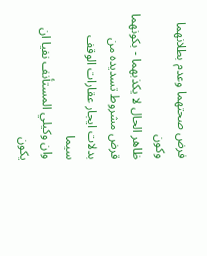فرض صحتهما وعدم بطلانهما وكون
ظاهر الحال لا يكذبهما - بكونهما قرض مشروط تسديده من بدلات ايجار عقارات الوقف سيما
وان وكيلي المستأنف نفيا ان يكون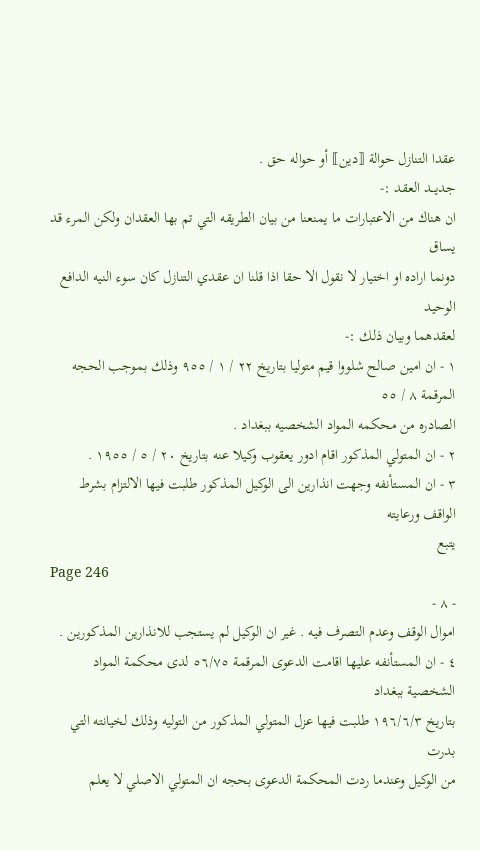عقدا التنازل حوالة ⟦دين⟧ أو حواله حق .
جديـــد العقد :-
ان هناك من الاعتبارات ما يمنعنا من بيان الطريقه التي تم بها العقدان ولكن المرء قد يساق
دونما اراده او اختيار لا نقول الا حقا اذا قلنا ان عقدي التنازل كان سوء النيه الدافع الوحيد
لعقدهما وبيان ذلك :-
١ - ان امين صالح شلووا قيم متوليا بتاريخ ٢٢ / ١ / ٩٥٥ وذلك بموجب الحجه المرقمة ٨ / ٥٥
الصادره من محكمه المواد الشخصيه ببغداد .
٢ - ان المتولي المذكور اقام ادور يعقوب وكيلا عنه بتاريخ ٢٠ / ٥ / ١٩٥٥ .
٣ - ان المستأنفه وجهت انذارين الى الوكيل المذكور طلبت فيها الالتزام بشرط الواقف ورعايته
يتبع
Page 246
- ٨ -
اموال الوقف وعدم التصرف فيه . غير ان الوكيل لم يستجب للانذارين المذكورين .
٤ - ان المستأنفه عليها اقامت الدعوى المرقمة ٥٦/٧٥ لدى محكمة المواد الشخصية ببغداد
بتاريخ ١٩٦/٦/٣ طلبت فيها عزل المتولي المذكور من التوليه وذلك لخيانته التي بدرت
من الوكيل وعندما ردت المحكمة الدعوى بحجه ان المتولي الاصلي لا يعلم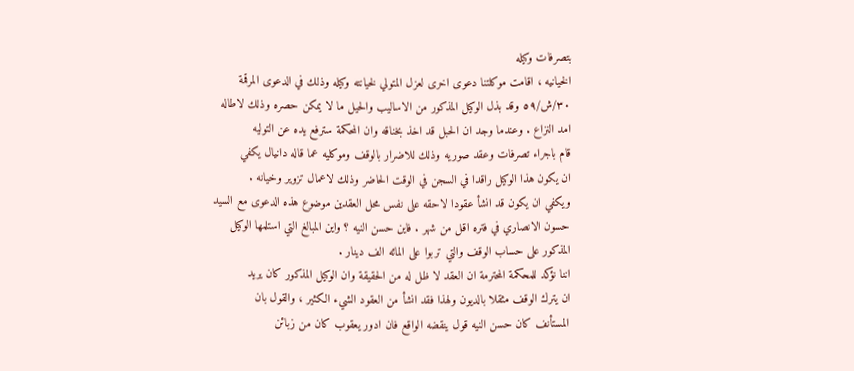بتصرفات وكيله
الخيانيه ، اقامت موكلتنا دعوى اخرى لعزل المتولي لخيانته وكيله وذلك في الدعوى المرقمة
٣٠/ش/٥٩ وقد بذل الوكيل المذكور من الاساليب والحيل ما لا يمكن حصره وذلك لاطاله
امد النزاع . وعندما وجد ان الحبل قد اخذ بخناقه وان المحكمة سترفع يده عن التوليه
قام باجراء تصرفات وعقد صوريه وذلك للاضرار بالوقف وموكليه عما قاله دانيال يكفي
ان يكون هذا الوكيل راقدا في السجن في الوقت الحاضر وذلك لاعمال تزوير وخيانه .
ويكفي ان يكون قد انشأ عقودا لاحقه على نفس محل العقدين موضوع هذه الدعوى مع السيد
حسون الانصاري في فتره اقل من شهر . فاين حسن النيه ؟ واين المبالغ التي استلمها الوكيل
المذكور على حساب الوقف والتي تربوا على المائه الف دينار .
اننا نؤكد للمحكمة المحترمة ان العقد لا ظل له من الحقيقة وان الوكيل المذكور كان يريد
ان يترك الوقف مثقلا بالديون ولهذا فقد انشأ من العقود الشيء الكثير ، والقول بان
المستأنف كان حسن النيه قول ينقضه الواقع فان ادور يعقوب كان من زبائن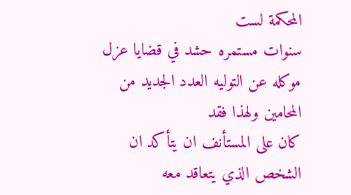المحكمة لست
سنوات مستمره حشد في قضايا عزل موكله عن التوليه العدد الجديد من المحامين ولهذا فقد
كان على المستأنف ان يتأكد ان الشخص الذي يتعاقد معه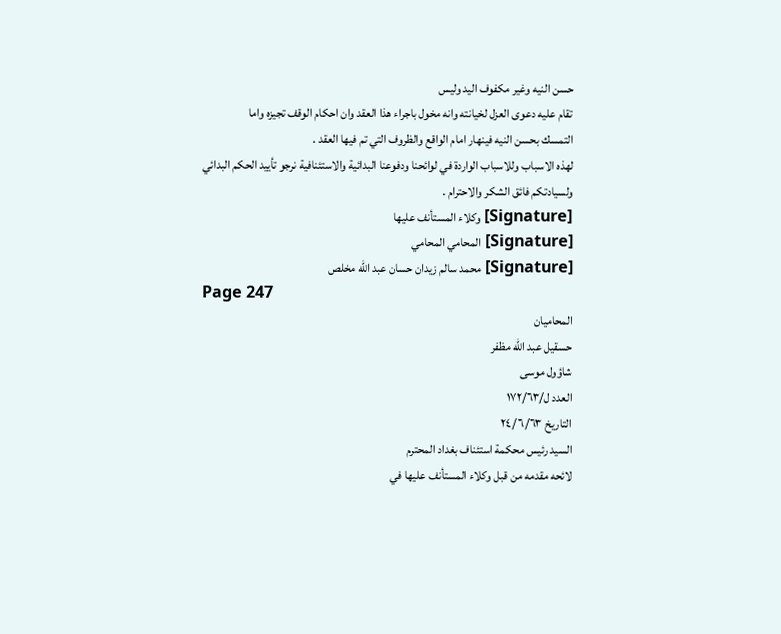حسن النيه وغير مكفوف اليد وليس
تقام عليه دعوى العزل لخيانته وانه مخول باجراء هذا العقد وان احكام الوقف تجيزه واما
التمسك بحسن النيه فينهار امام الواقع والظروف التي تم فيها العقد .
لهذه الاسباب وللاسباب الواردة في لوائحنا ودفوعنا البدائية والاستئنافية نرجو تأييد الحكم البدائي
ولسيادتكم فائق الشكر والاحترام .
[Signature] وكلاء المستأنف عليها
[Signature] المحامي المحامي
[Signature] محمد سالم زيدان حسان عبد الله مخلص
Page 247
المحاميان
حسقيل عبد الله مظفر
شاؤول موسى
العدد ل/١٧٢/٦٣
التاريخ ٢٤/٦/٦٣
السيد رئيس محكمة استئناف بغداد المحترم
لائحه مقدمه من قبل وكلاء المستأنف عليها في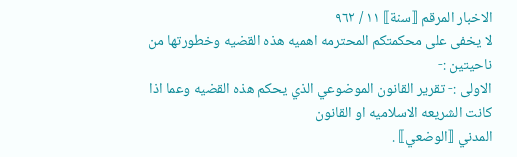الاخبار المرقم ⟦سنة⟧ ١١ / ٩٦٢
لا يخفى على محكمتكم المحترمه اهميه هذه القضيه وخطورتها من ناحيتين :-
الاولى :- تقرير القانون الموضوعي الذي يحكم هذه القضيه وعما اذا كانت الشريعه الاسلاميه او القانون
المدني ⟦الوضعي⟧ .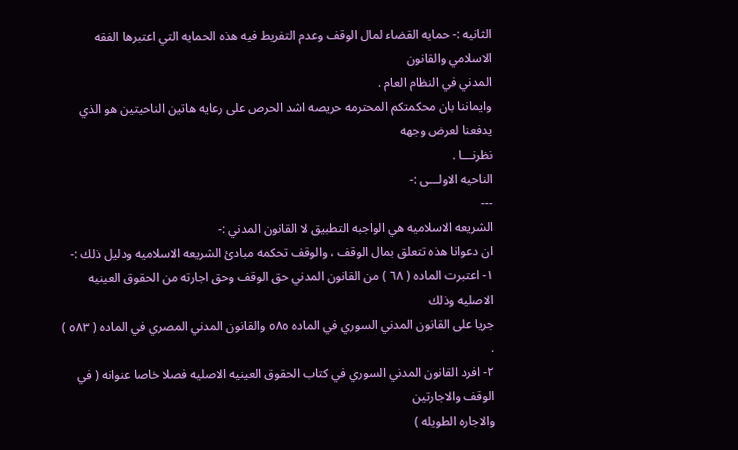الثانيه :- حمايه القضاء لمال الوقف وعدم التفريط فيه هذه الحمايه التي اعتبرها الفقه الاسلامي والقانون
المدني في النظام العام .
وايماننا بان محكمتكم المحترمه حريصه اشد الحرص على رعايه هاتين الناحيتين هو الذي يدفعنا لعرض وجهه
نظرنـــا .
الناحيه الاولـــى :-
---
الشريعه الاسلاميه هي الواجبه التطبيق لا القانون المدني :-
ان دعوانا هذه تتعلق بمال الوقف ، والوقف تحكمه مبادئ الشريعه الاسلاميه ودليل ذلك :-
١- اعتبرت الماده ( ٦٨ ) من القانون المدني حق الوقف وحق اجارته من الحقوق العينيه الاصليه وذلك
جريا على القانون المدني السوري في الماده ٥٨٥ والقانون المدني المصري في الماده ( ٥٨٣ ) .
٢- افرد القانون المدني السوري في كتاب الحقوق العينيه الاصليه فصلا خاصا عنوانه ( في الوقف والاجارتين
والاجاره الطويله )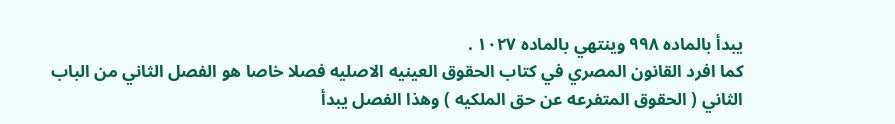يبدأ بالماده ٩٩٨ وينتهي بالماده ١٠٢٧ .
كما افرد القانون المصري في كتاب الحقوق العينيه الاصليه فصلا خاصا هو الفصل الثاني من الباب
الثاني ( الحقوق المتفرعه عن حق الملكيه ) وهذا الفصل يبدأ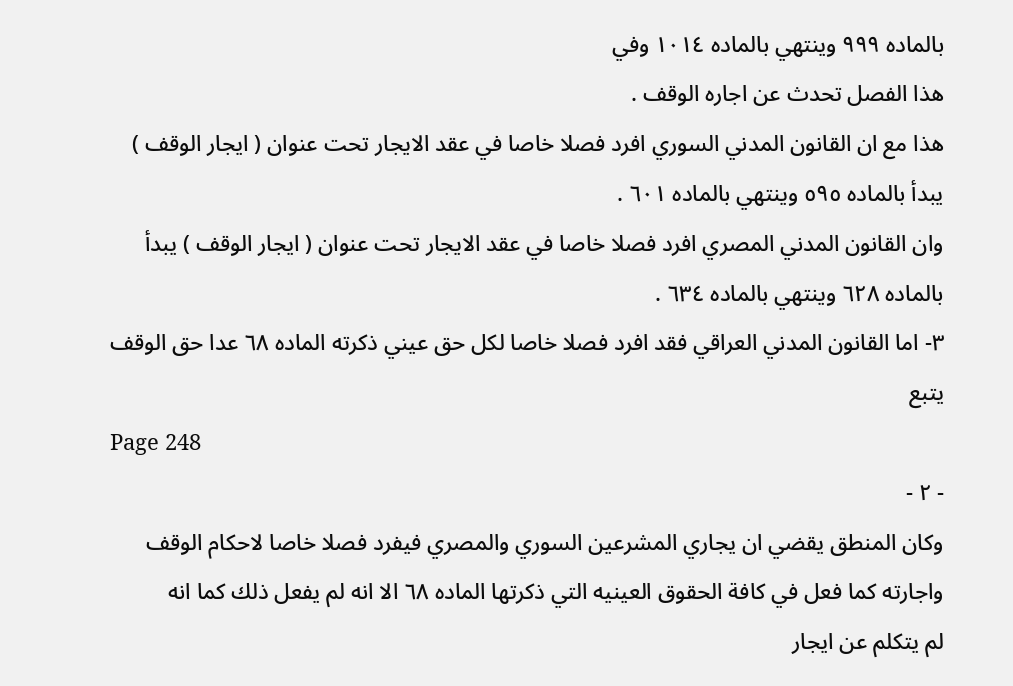بالماده ٩٩٩ وينتهي بالماده ١٠١٤ وفي
هذا الفصل تحدث عن اجاره الوقف .
هذا مع ان القانون المدني السوري افرد فصلا خاصا في عقد الايجار تحت عنوان ( ايجار الوقف )
يبدأ بالماده ٥٩٥ وينتهي بالماده ٦٠١ .
وان القانون المدني المصري افرد فصلا خاصا في عقد الايجار تحت عنوان ( ايجار الوقف ) يبدأ
بالماده ٦٢٨ وينتهي بالماده ٦٣٤ .
٣- اما القانون المدني العراقي فقد افرد فصلا خاصا لكل حق عيني ذكرته الماده ٦٨ عدا حق الوقف
يتبع
Page 248
- ٢ -
وكان المنطق يقضي ان يجاري المشرعين السوري والمصري فيفرد فصلا خاصا لاحكام الوقف
واجارته كما فعل في كافة الحقوق العينيه التي ذكرتها الماده ٦٨ الا انه لم يفعل ذلك كما انه
لم يتكلم عن ايجار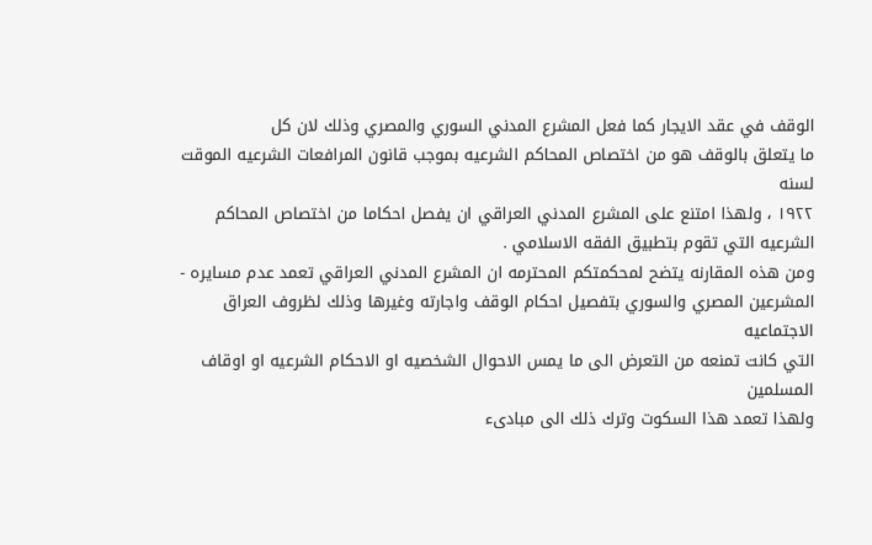الوقف في عقد الايجار كما فعل المشرع المدني السوري والمصري وذلك لان كل
ما يتعلق بالوقف هو من اختصاص المحاكم الشرعيه بموجب قانون المرافعات الشرعيه الموقت لسنه
١٩٢٢ ، ولهذا امتنع على المشرع المدني العراقي ان يفصل احكاما من اختصاص المحاكم
الشرعيه التي تقوم بتطبيق الفقه الاسلامي .
ومن هذه المقارنه يتضح لمحكمتكم المحترمه ان المشرع المدني العراقي تعمد عدم مسايره -
المشرعين المصري والسوري بتفصيل احكام الوقف واجارته وغيرها وذلك لظروف العراق الاجتماعيه
التي كانت تمنعه من التعرض الى ما يمس الاحوال الشخصيه او الاحكام الشرعيه او اوقاف المسلمين
ولهذا تعمد هذا السكوت وترك ذلك الى مبادىء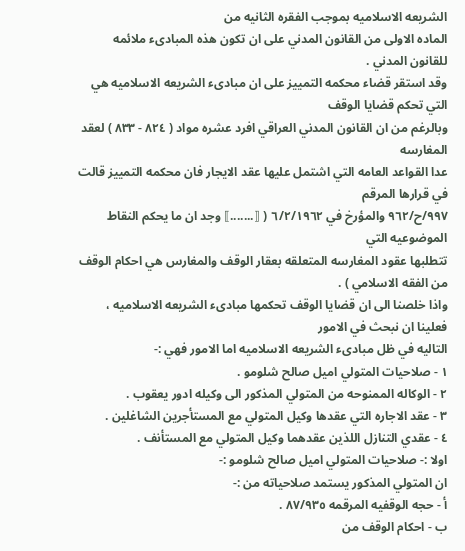الشريعه الاسلاميه بموجب الفقره الثانيه من
الماده الاولى من القانون المدني على ان تكون هذه المبادىء ملائمه للقانون المدني .
وقد استقر قضاء محكمه التمييز على ان مبادىء الشريعه الاسلاميه هي التي تحكم قضايا الوقف
وبالرغم من ان القانون المدني العراقي افرد عشره مواد ( ٨٢٤ - ٨٣٣ ) لعقد المغارسه
عدا القواعد العامه التي اشتمل عليها عقد الايجار فان محكمه التمييز قالت في قرارها المرقم
٩٩٧/ح/٩٦٢ والمؤرخ في ٦/٢/١٩٦٢ ( ⟦.......⟧ وجد ان ما يحكم النقاط الموضوعيه التي
تتطلبها عقود المغارسه المتعلقه بعقار الوقف والمغارس هي احكام الوقف من الفقه الاسلامي ) .
واذا خلصنا الى ان قضايا الوقف تحكمها مبادىء الشريعه الاسلاميه ، فعلينا ان نبحث في الامور
التاليه في ظل مبادىء الشريعه الاسلاميه اما الامور فهي :-
١ - صلاحيات المتولي اميل صالح شلومو .
٢ - الوكاله الممنوحه من المتولي المذكور الى وكيله ادور يعقوب .
٣ - عقد الاجاره التي عقدها وكيل المتولي مع المستأجرين الشاغلين .
٤ - عقدي التنازل اللذين عقدهما وكيل المتولي مع المستأنف .
اولا :- صلاحيات المتولي اميل صالح شلومو :-
ان المتولي المذكور يستمد صلاحياته من :-
أ - حجه الوقفيه المرقمه ٨٧/٩٣٥ .
ب - احكام الوقف من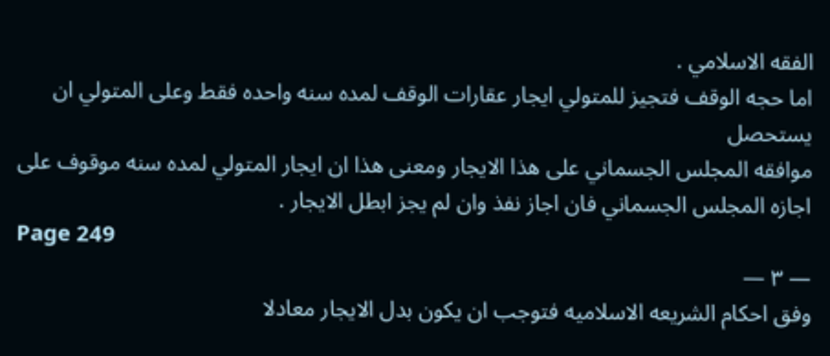الفقه الاسلامي .
اما حجه الوقف فتجيز للمتولي ايجار عقارات الوقف لمده سنه واحده فقط وعلى المتولي ان يستحصل
موافقه المجلس الجسماني على هذا الايجار ومعنى هذا ان ايجار المتولي لمده سنه موقوف على
اجازه المجلس الجسماني فان اجاز نفذ وان لم يجز ابطل الايجار .
Page 249
— ٣ —
وفق احكام الشريعه الاسلاميه فتوجب ان يكون بدل الايجار معادلا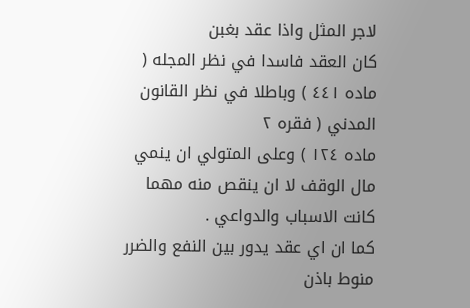لاجر المثل واذا عقد بغبن
كان العقد فاسدا في نظر المجله ( ماده ٤٤١ ) وباطلا في نظر القانون المدني ( فقره ٢
ماده ١٢٤ ) وعلى المتولي ان ينمي مال الوقف لا ان ينقص منه مهما كانت الاسباب والدواعي .
كما ان اي عقد يدور بين النفع والضرر منوط باذن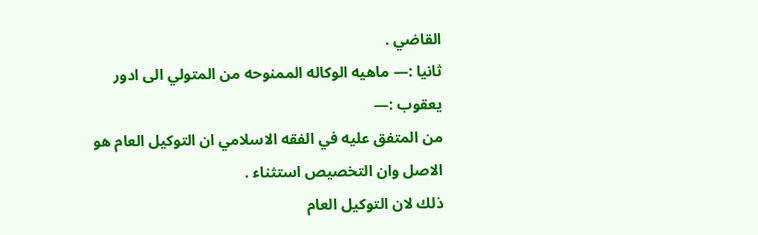القاضي .
ثانيا :— ماهيه الوكاله الممنوحه من المتولي الى ادور يعقوب :—
من المتفق عليه في الفقه الاسلامي ان التوكيل العام هو الاصل وان التخصيص استثناء .
ذلك لان التوكيل العام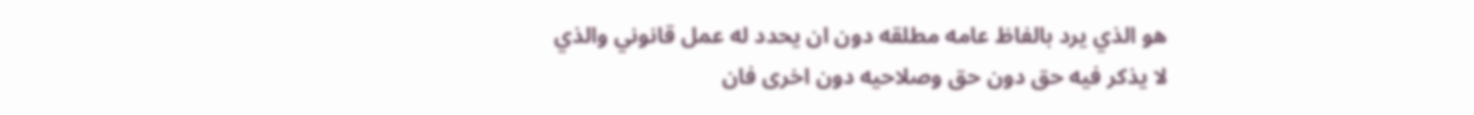هو الذي يرد بالفاظ عامه مطلقه دون ان يحدد له عمل قانوني والذي
لا يذكر فيه حق دون حق وصلاحيه دون اخرى فان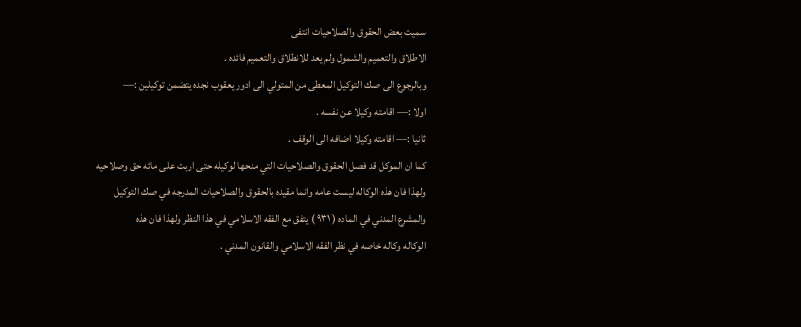سميت بعض الحقوق والصلاحيات انتفى
الاطلاق والتعميم والشمول ولم يعد للانطلاق والتعميم فائده .
وبالرجوع الى صك التوكيل المعطى من المتولي الى ادور يعقوب نجده يتضمن توكيلين :—
اولا :— اقامته وكيلا عن نفسه .
ثانيا :— اقامته وكيلا اضافه الى الوقف .
كما ان الموكل قد فصل الحقوق والصلاحيات التي منحها لوكيله حتى اربت على مائه حق وصلاحيه
ولهذا فان هذه الوكاله ليست عامه وانما مقيده بالحقوق والصلاحيات المدرجه في صك التوكيل
والمشرع المدني في الماده ( ٩٣١ ) يتفق مع الفقه الاسلامي في هذا النظر ولهذا فان هذه
الوكاله وكاله خاصه في نظر الفقه الاسلامي والقانون المدني .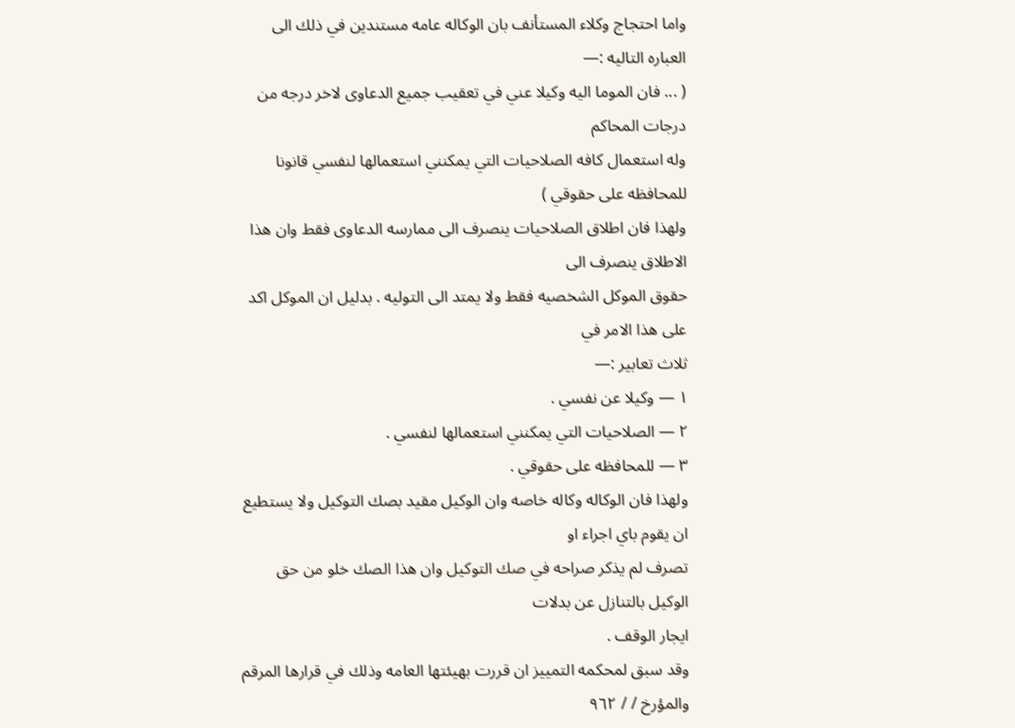واما احتجاج وكلاء المستأنف بان الوكاله عامه مستندين في ذلك الى العباره التاليه :—
( ... فان الموما اليه وكيلا عني في تعقيب جميع الدعاوى لاخر درجه من درجات المحاكم
وله استعمال كافه الصلاحيات التي يمكنني استعمالها لنفسي قانونا للمحافظه على حقوقي )
ولهذا فان اطلاق الصلاحيات ينصرف الى ممارسه الدعاوى فقط وان هذا الاطلاق ينصرف الى
حقوق الموكل الشخصيه فقط ولا يمتد الى التوليه . بدليل ان الموكل اكد على هذا الامر في
ثلاث تعابير :—
١ — وكيلا عن نفسي .
٢ — الصلاحيات التي يمكنني استعمالها لنفسي .
٣ — للمحافظه على حقوقي .
ولهذا فان الوكاله وكاله خاصه وان الوكيل مقيد بصك التوكيل ولا يستطيع ان يقوم باي اجراء او
تصرف لم يذكر صراحه في صك التوكيل وان هذا الصك خلو من حق الوكيل بالتنازل عن بدلات
ايجار الوقف .
وقد سبق لمحكمه التمييز ان قررت بهيئتها العامه وذلك في قرارها المرقم
والمؤرخ / / ٩٦٢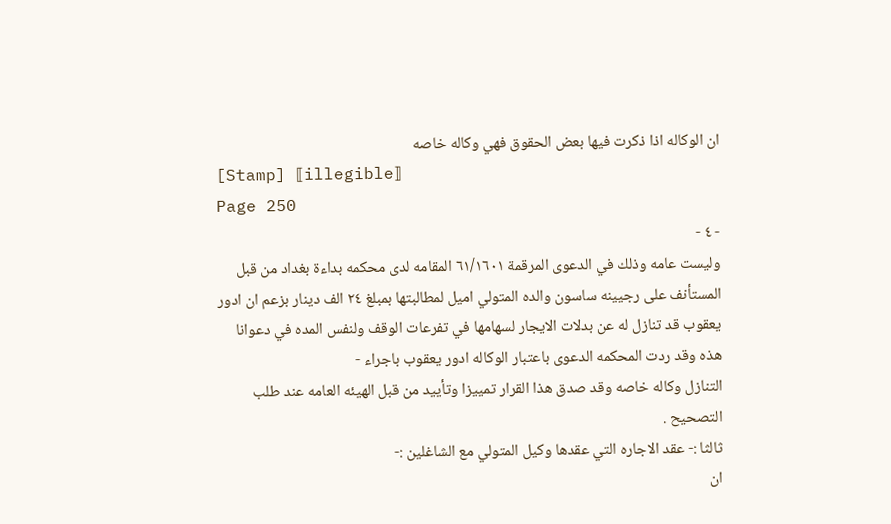ان الوكاله اذا ذكرت فيها بعض الحقوق فهي وكاله خاصه
[Stamp] ⟦illegible⟧
Page 250
- ٤ -
وليست عامه وذلك في الدعوى المرقمة ٦١/١٦٠١ المقامه لدى محكمه بداءة بغداد من قبل
المستأنف على رجيينه ساسون والده المتولي اميل لمطالبتها بمبلغ ٢٤ الف دينار بزعم ان ادور
يعقوب قد تنازل له عن بدلات الايجار لسهامها في تفرعات الوقف ولنفس المده في دعوانا
هذه وقد ردت المحكمه الدعوى باعتبار الوكاله ادور يعقوب باجراء -
التنازل وكاله خاصه وقد صدق هذا القرار تمييزا وتأييد من قبل الهيئه العامه عند طلب
التصحيح .
ثالثا :- عقد الاجاره التي عقدها وكيل المتولي مع الشاغلين :-
ان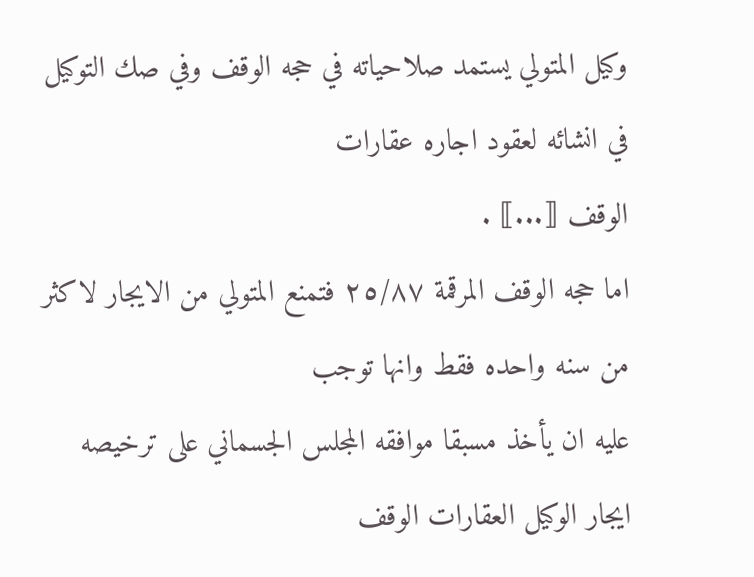وكيل المتولي يستمد صلاحياته في حجه الوقف وفي صك التوكيل في انشائه لعقود اجاره عقارات
الوقف ⟦...⟧ .
اما حجه الوقف المرقمة ٢٥/٨٧ فتمنع المتولي من الايجار لاكثر من سنه واحده فقط وانها توجب
عليه ان يأخذ مسبقا موافقه المجلس الجسماني على ترخيصه ايجار الوكيل العقارات الوقف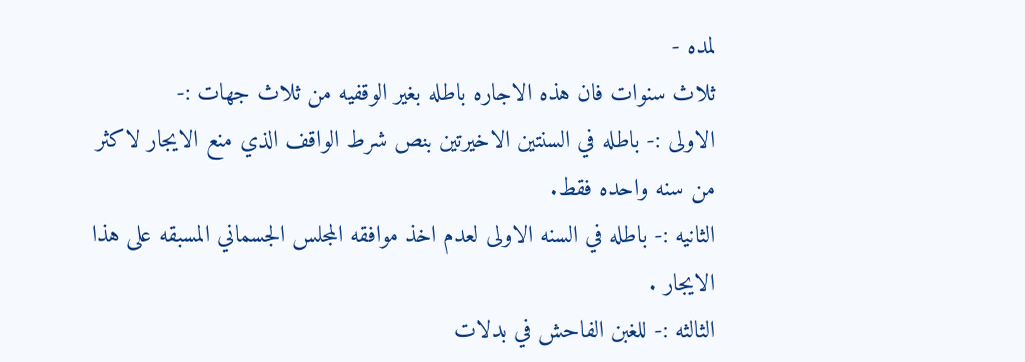لمده -
ثلاث سنوات فان هذه الاجاره باطله بغير الوقفيه من ثلاث جهات :-
الاولى :- باطله في السنتين الاخيرتين بنص شرط الواقف الذي منع الايجار لاكثر من سنه واحده فقط.
الثانيه :- باطله في السنه الاولى لعدم اخذ موافقه المجلس الجسماني المسبقه على هذا الايجار .
الثالثه :- للغبن الفاحش في بدلات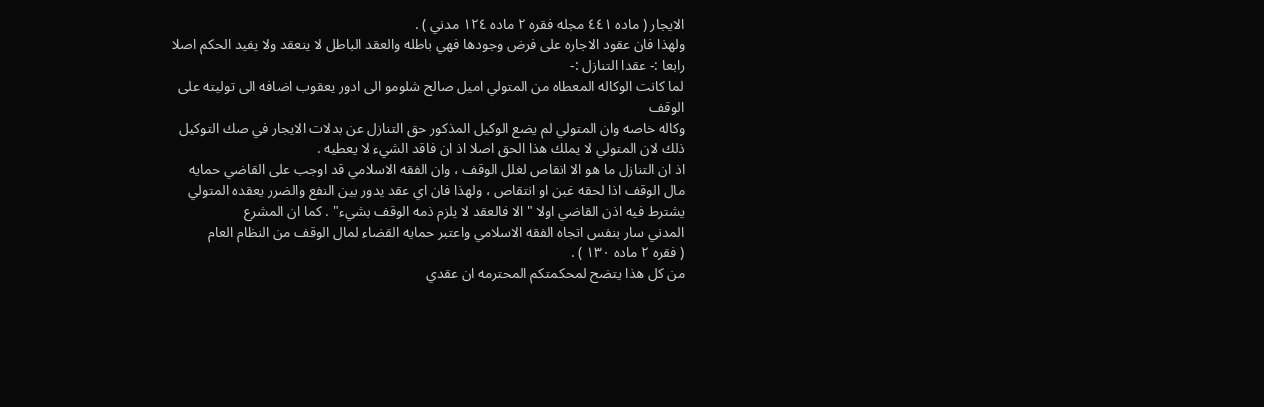الايجار ( ماده ٤٤١ مجله فقره ٢ ماده ١٢٤ مدني ) .
ولهذا فان عقود الاجاره على فرض وجودها فهي باطله والعقد الباطل لا ينعقد ولا يفيد الحكم اصلا
رابعا :- عقدا التنازل :-
لما كانت الوكاله المعطاه من المتولي اميل صالح شلومو الى ادور يعقوب اضافه الى توليته على الوقف
وكاله خاصه وان المتولي لم يضع الوكيل المذكور حق التنازل عن بدلات الايجار في صك التوكيل
ذلك لان المتولي لا يملك هذا الحق اصلا اذ ان فاقد الشيء لا يعطيه .
اذ ان التنازل ما هو الا انقاص لغلل الوقف ، وان الفقه الاسلامي قد اوجب على القاضي حمايه
مال الوقف اذا لحقه غبن او انتقاص ، ولهذا فان اي عقد يدور بين النفع والضرر يعقده المتولي
يشترط فيه اذن القاضي اولا "الا فالعقد لا يلزم ذمه الوقف بشيء" . كما ان المشرع
المدني سار بنفس اتجاه الفقه الاسلامي واعتبر حمايه القضاء لمال الوقف من النظام العام
( فقره ٢ ماده ١٣٠ ) .
من كل هذا يتضح لمحكمتكم المحترمه ان عقدي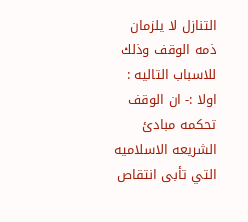التنازل لا يلزمان ذمه الوقف وذلك للاسباب التاليه :
اولا :- ان الوقف تحكمه مبادئ الشريعه الاسلاميه التي تأبى انتقاص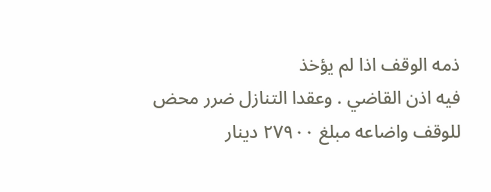ذمه الوقف اذا لم يؤخذ
فيه اذن القاضي . وعقدا التنازل ضرر محض للوقف واضاعه مبلغ ٢٧٩٠٠ دينار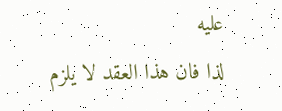عليه
لذا فان هذا العقد لا يلزم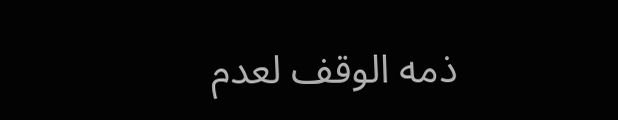ذمه الوقف لعدم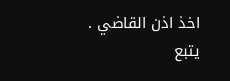اخذ اذن القاضي .
يتبع